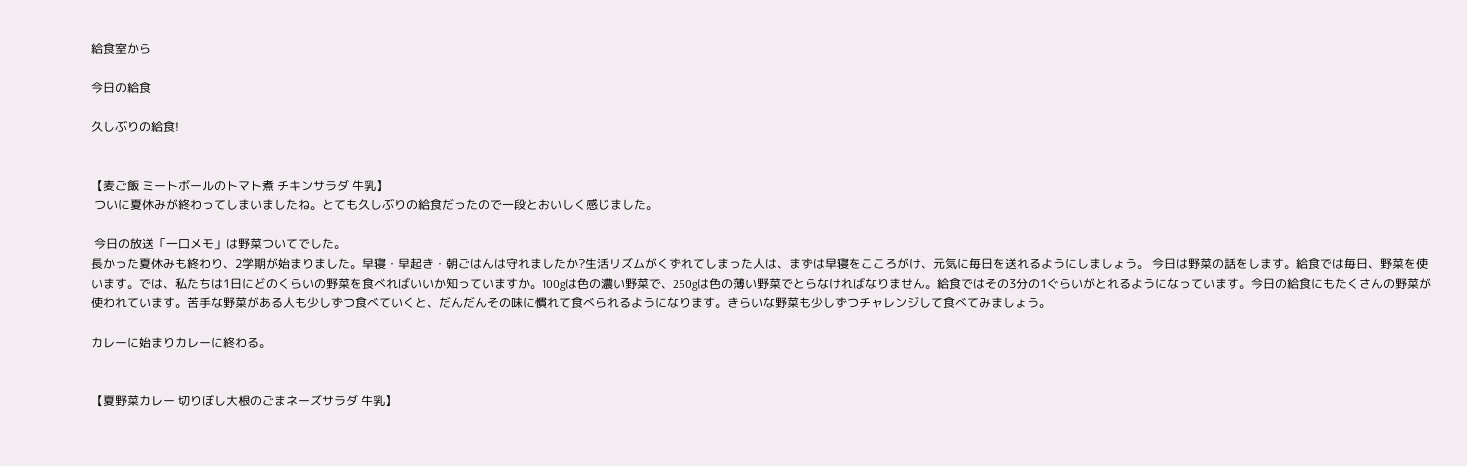給食室から

今日の給食

久しぶりの給食!


【麦ご飯 ミートボールのトマト煮 チキンサラダ 牛乳】
 ついに夏休みが終わってしまいましたね。とても久しぶりの給食だったので一段とおいしく感じました。

 今日の放送「一口メモ」は野菜ついてでした。
長かった夏休みも終わり、2学期が始まりました。早寝・早起き・朝ごはんは守れましたか?生活リズムがくずれてしまった人は、まずは早寝をこころがけ、元気に毎日を送れるようにしましょう。 今日は野菜の話をします。給食では毎日、野菜を使います。では、私たちは1日にどのくらいの野菜を食べればいいか知っていますか。100gは色の濃い野菜で、250gは色の薄い野菜でとらなければなりません。給食ではその3分の1ぐらいがとれるようになっています。今日の給食にもたくさんの野菜が使われています。苦手な野菜がある人も少しずつ食べていくと、だんだんその味に慣れて食べられるようになります。きらいな野菜も少しずつチャレンジして食べてみましょう。

カレーに始まりカレーに終わる。


【夏野菜カレー 切りぼし大根のごまネーズサラダ 牛乳】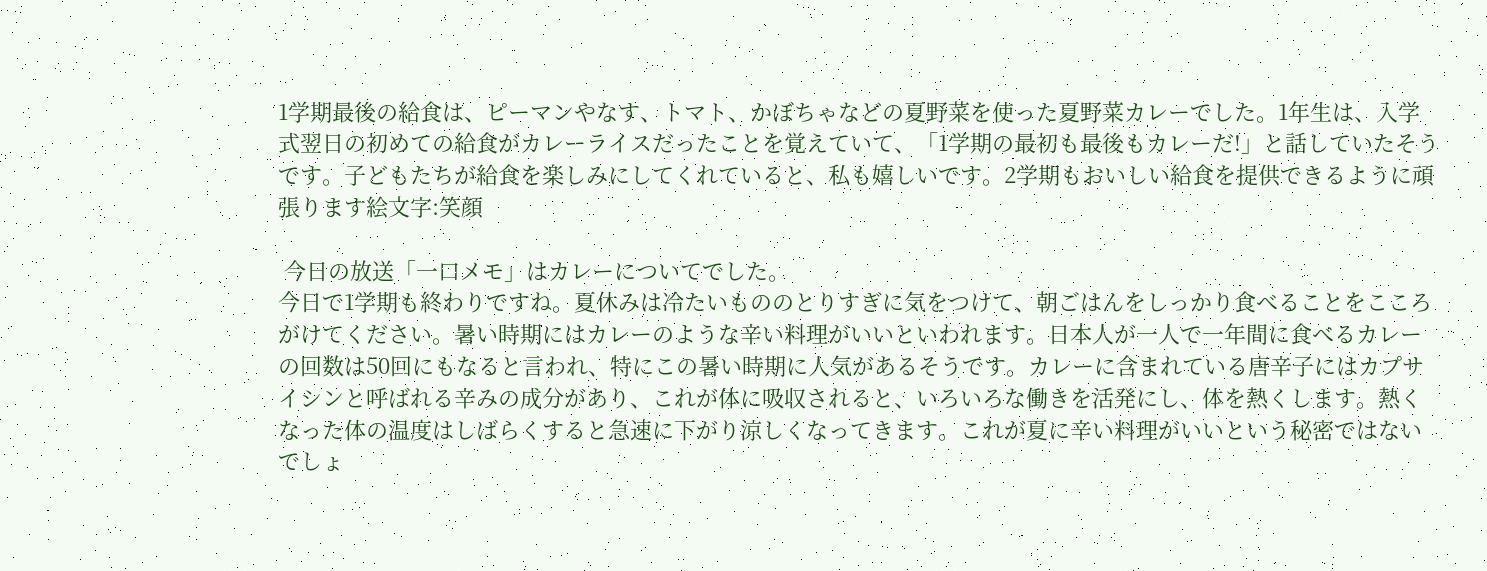1学期最後の給食は、ピーマンやなす、トマト、かぼちゃなどの夏野菜を使った夏野菜カレーでした。1年生は、入学式翌日の初めての給食がカレーライスだったことを覚えていて、「1学期の最初も最後もカレーだ!」と話していたそうです。子どもたちが給食を楽しみにしてくれていると、私も嬉しいです。2学期もおいしい給食を提供できるように頑張ります絵文字:笑顔

 今日の放送「一口メモ」はカレーについてでした。
今日で1学期も終わりですね。夏休みは冷たいもののとりすぎに気をつけて、朝ごはんをしっかり食べることをこころがけてください。暑い時期にはカレーのような辛い料理がいいといわれます。日本人が一人で一年間に食べるカレーの回数は50回にもなると言われ、特にこの暑い時期に人気があるそうです。カレーに含まれている唐辛子にはカプサイシンと呼ばれる辛みの成分があり、これが体に吸収されると、いろいろな働きを活発にし、体を熱くします。熱くなった体の温度はしばらくすると急速に下がり涼しくなってきます。これが夏に辛い料理がいいという秘密ではないでしょ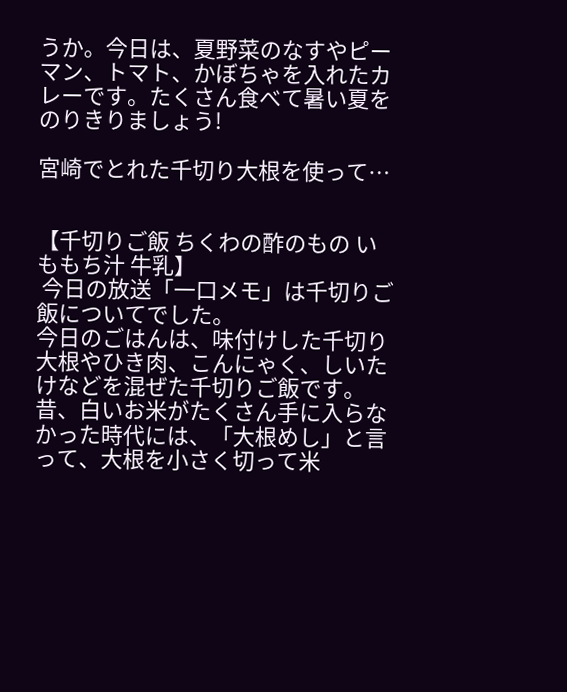うか。今日は、夏野菜のなすやピーマン、トマト、かぼちゃを入れたカレーです。たくさん食べて暑い夏をのりきりましょう!

宮崎でとれた千切り大根を使って…


【千切りご飯 ちくわの酢のもの いももち汁 牛乳】
 今日の放送「一口メモ」は千切りご飯についてでした。
今日のごはんは、味付けした千切り大根やひき肉、こんにゃく、しいたけなどを混ぜた千切りご飯です。昔、白いお米がたくさん手に入らなかった時代には、「大根めし」と言って、大根を小さく切って米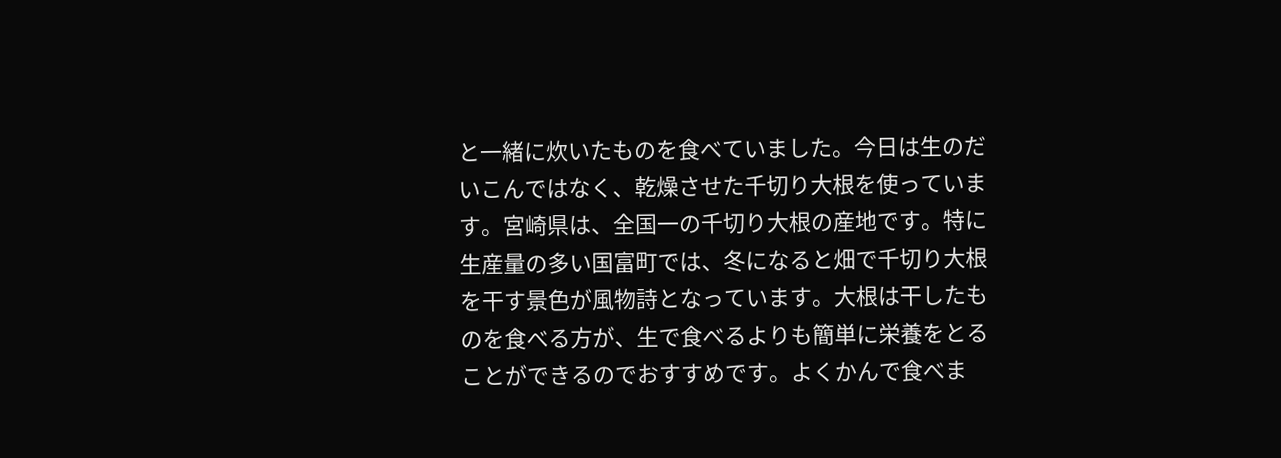と一緒に炊いたものを食べていました。今日は生のだいこんではなく、乾燥させた千切り大根を使っています。宮崎県は、全国一の千切り大根の産地です。特に生産量の多い国富町では、冬になると畑で千切り大根を干す景色が風物詩となっています。大根は干したものを食べる方が、生で食べるよりも簡単に栄養をとることができるのでおすすめです。よくかんで食べま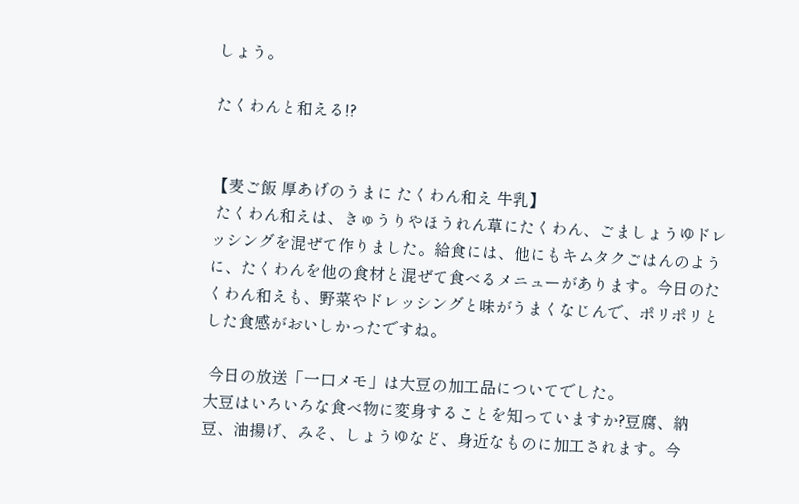しょう。

たくわんと和える!?


【麦ご飯 厚あげのうまに たくわん和え 牛乳】
 たくわん和えは、きゅうりやほうれん草にたくわん、ごましょうゆドレッシングを混ぜて作りました。給食には、他にもキムタクごはんのように、たくわんを他の食材と混ぜて食べるメニューがあります。今日のたくわん和えも、野菜やドレッシングと味がうまくなじんで、ポリポリとした食感がおいしかったですね。

 今日の放送「一口メモ」は大豆の加工品についてでした。
大豆はいろいろな食べ物に変身することを知っていますか?豆腐、納豆、油揚げ、みそ、しょうゆなど、身近なものに加工されます。今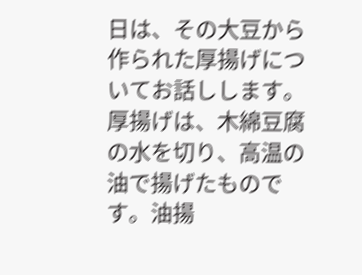日は、その大豆から作られた厚揚げについてお話しします。厚揚げは、木綿豆腐の水を切り、高温の油で揚げたものです。油揚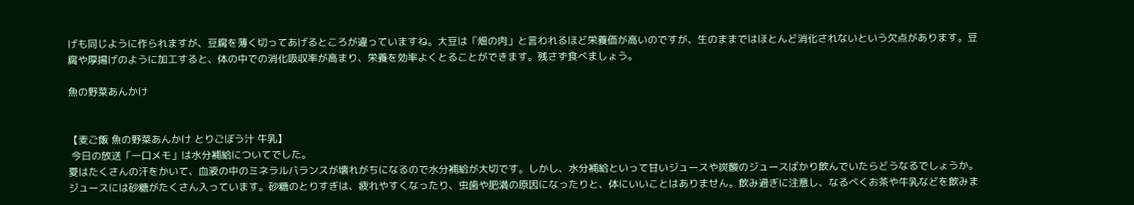げも同じように作られますが、豆腐を薄く切ってあげるところが違っていますね。大豆は「畑の肉」と言われるほど栄養価が高いのですが、生のままではほとんど消化されないという欠点があります。豆腐や厚揚げのように加工すると、体の中での消化吸収率が高まり、栄養を効率よくとることができます。残さず食べましょう。

魚の野菜あんかけ


【麦ご飯 魚の野菜あんかけ とりごぼう汁 牛乳】
 今日の放送「一口メモ」は水分補給についてでした。
夏はたくさんの汗をかいて、血液の中のミネラルバランスが壊れがちになるので水分補給が大切です。しかし、水分補給といって甘いジュースや炭酸のジュースばかり飲んでいたらどうなるでしょうか。ジュースには砂糖がたくさん入っています。砂糖のとりすぎは、疲れやすくなったり、虫歯や肥満の原因になったりと、体にいいことはありません。飲み過ぎに注意し、なるべくお茶や牛乳などを飲みま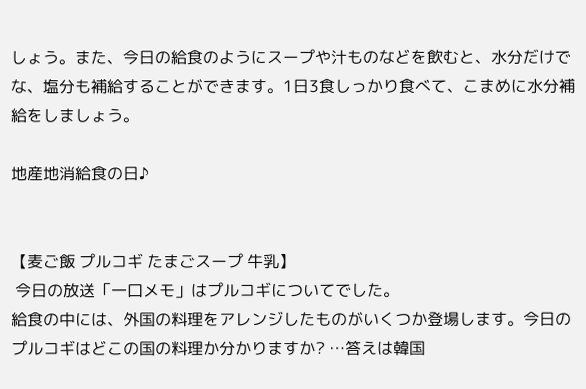しょう。また、今日の給食のようにスープや汁ものなどを飲むと、水分だけでな、塩分も補給することができます。1日3食しっかり食べて、こまめに水分補給をしましょう。

地産地消給食の日♪


【麦ご飯 プルコギ たまごスープ 牛乳】
 今日の放送「一口メモ」はプルコギについてでした。
給食の中には、外国の料理をアレンジしたものがいくつか登場します。今日のプルコギはどこの国の料理か分かりますか? …答えは韓国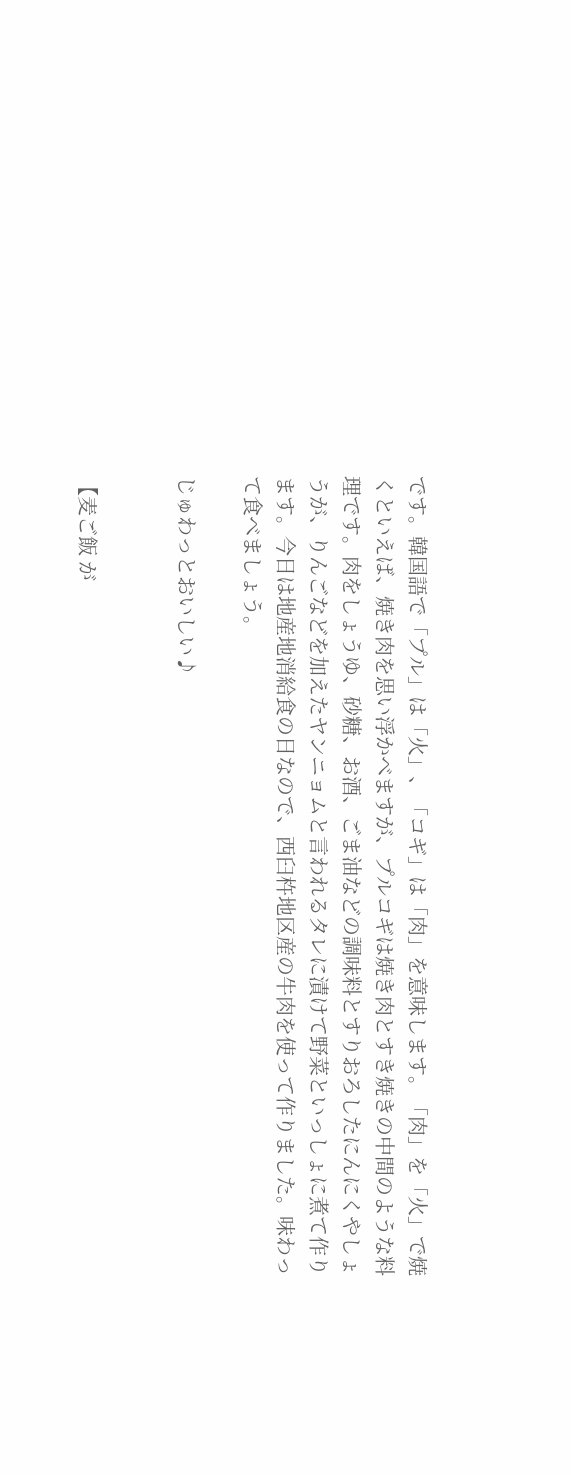です。韓国語で「プル」は「火」、「コギ」は「肉」を意味します。「肉」を「火」で焼くといえば、焼き肉を思い浮かべますが、プルコギは焼き肉とすき焼きの中間のような料理です。肉をしょうゆ、砂糖、お酒、ごま油などの調味料とすりおろしたにんにくやしょうが、りんごなどを加えたヤンニョムと言われるタレに漬けて野菜といっしょに煮て作ります。今日は地産地消給食の日なので、西臼杵地区産の牛肉を使って作りました。味わって食べましょう。

じゅわっとおいしい♪


【麦ご飯 が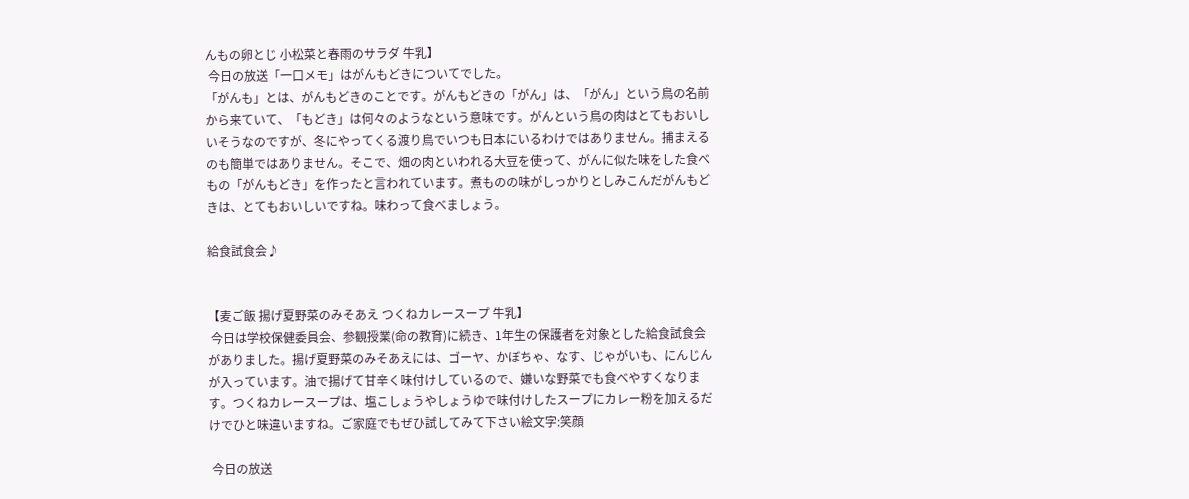んもの卵とじ 小松菜と春雨のサラダ 牛乳】
 今日の放送「一口メモ」はがんもどきについてでした。
「がんも」とは、がんもどきのことです。がんもどきの「がん」は、「がん」という鳥の名前から来ていて、「もどき」は何々のようなという意味です。がんという鳥の肉はとてもおいしいそうなのですが、冬にやってくる渡り鳥でいつも日本にいるわけではありません。捕まえるのも簡単ではありません。そこで、畑の肉といわれる大豆を使って、がんに似た味をした食べもの「がんもどき」を作ったと言われています。煮ものの味がしっかりとしみこんだがんもどきは、とてもおいしいですね。味わって食べましょう。

給食試食会♪


【麦ご飯 揚げ夏野菜のみそあえ つくねカレースープ 牛乳】
 今日は学校保健委員会、参観授業(命の教育)に続き、1年生の保護者を対象とした給食試食会がありました。揚げ夏野菜のみそあえには、ゴーヤ、かぼちゃ、なす、じゃがいも、にんじんが入っています。油で揚げて甘辛く味付けしているので、嫌いな野菜でも食べやすくなります。つくねカレースープは、塩こしょうやしょうゆで味付けしたスープにカレー粉を加えるだけでひと味違いますね。ご家庭でもぜひ試してみて下さい絵文字:笑顔

 今日の放送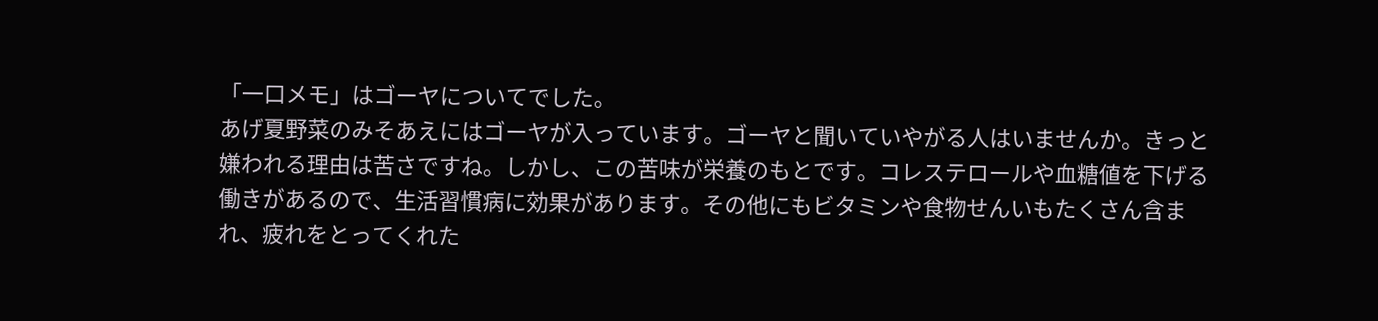「一口メモ」はゴーヤについてでした。
あげ夏野菜のみそあえにはゴーヤが入っています。ゴーヤと聞いていやがる人はいませんか。きっと嫌われる理由は苦さですね。しかし、この苦味が栄養のもとです。コレステロールや血糖値を下げる働きがあるので、生活習慣病に効果があります。その他にもビタミンや食物せんいもたくさん含まれ、疲れをとってくれた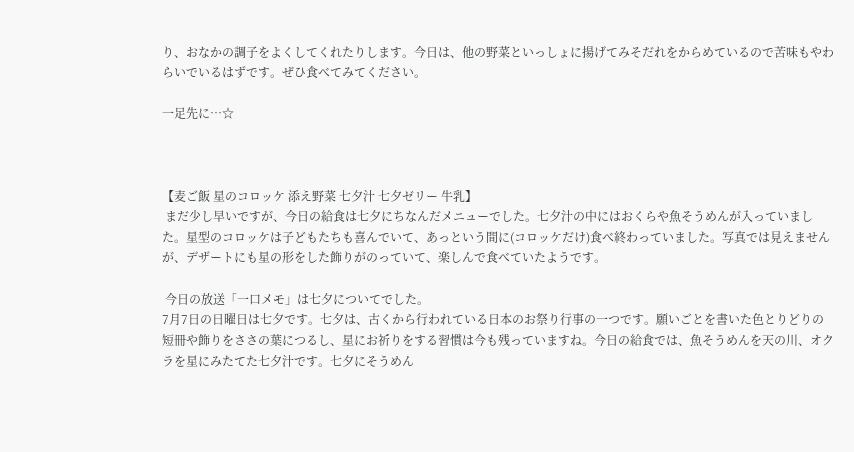り、おなかの調子をよくしてくれたりします。今日は、他の野菜といっしょに揚げてみそだれをからめているので苦味もやわらいでいるはずです。ぜひ食べてみてください。

一足先に…☆



【麦ご飯 星のコロッケ 添え野菜 七夕汁 七夕ゼリー 牛乳】
 まだ少し早いですが、今日の給食は七夕にちなんだメニューでした。七夕汁の中にはおくらや魚そうめんが入っていました。星型のコロッケは子どもたちも喜んでいて、あっという間に(コロッケだけ)食べ終わっていました。写真では見えませんが、デザートにも星の形をした飾りがのっていて、楽しんで食べていたようです。

 今日の放送「一口メモ」は七夕についてでした。
7月7日の日曜日は七夕です。七夕は、古くから行われている日本のお祭り行事の一つです。願いごとを書いた色とりどりの短冊や飾りをささの葉につるし、星にお祈りをする習慣は今も残っていますね。今日の給食では、魚そうめんを天の川、オクラを星にみたてた七夕汁です。七夕にそうめん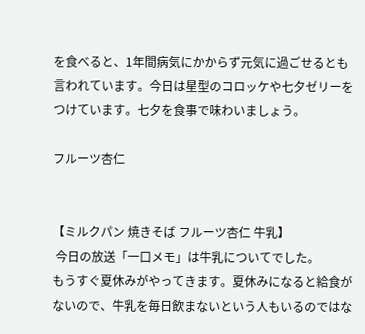を食べると、1年間病気にかからず元気に過ごせるとも言われています。今日は星型のコロッケや七夕ゼリーをつけています。七夕を食事で味わいましょう。

フルーツ杏仁


【ミルクパン 焼きそば フルーツ杏仁 牛乳】
 今日の放送「一口メモ」は牛乳についてでした。
もうすぐ夏休みがやってきます。夏休みになると給食がないので、牛乳を毎日飲まないという人もいるのではな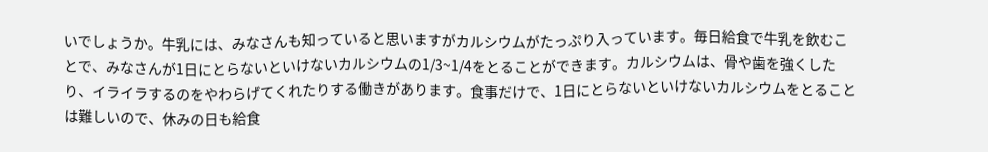いでしょうか。牛乳には、みなさんも知っていると思いますがカルシウムがたっぷり入っています。毎日給食で牛乳を飲むことで、みなさんが1日にとらないといけないカルシウムの1/3~1/4をとることができます。カルシウムは、骨や歯を強くしたり、イライラするのをやわらげてくれたりする働きがあります。食事だけで、1日にとらないといけないカルシウムをとることは難しいので、休みの日も給食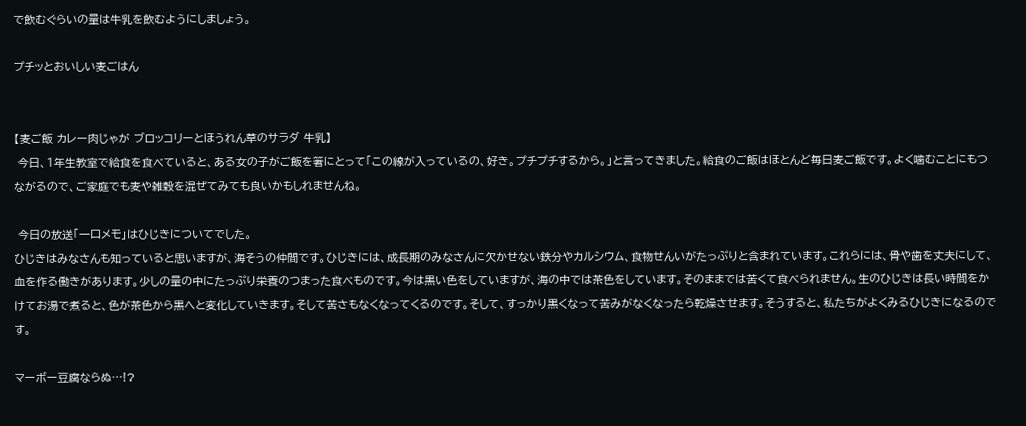で飲むぐらいの量は牛乳を飲むようにしましょう。

プチッとおいしい麦ごはん


【麦ご飯 カレー肉じゃが ブロッコリーとほうれん草のサラダ 牛乳】
 今日、1年生教室で給食を食べていると、ある女の子がご飯を箸にとって「この線が入っているの、好き。プチプチするから。」と言ってきました。給食のご飯はほとんど毎日麦ご飯です。よく噛むことにもつながるので、ご家庭でも麦や雑穀を混ぜてみても良いかもしれませんね。

 今日の放送「一口メモ」はひじきについてでした。
ひじきはみなさんも知っていると思いますが、海そうの仲間です。ひじきには、成長期のみなさんに欠かせない鉄分やカルシウム、食物せんいがたっぷりと含まれています。これらには、骨や歯を丈夫にして、血を作る働きがあります。少しの量の中にたっぷり栄養のつまった食べものです。今は黒い色をしていますが、海の中では茶色をしています。そのままでは苦くて食べられません。生のひじきは長い時間をかけてお湯で煮ると、色が茶色から黒へと変化していきます。そして苦さもなくなってくるのです。そして、すっかり黒くなって苦みがなくなったら乾燥させます。そうすると、私たちがよくみるひじきになるのです。

マーボー豆腐ならぬ…!?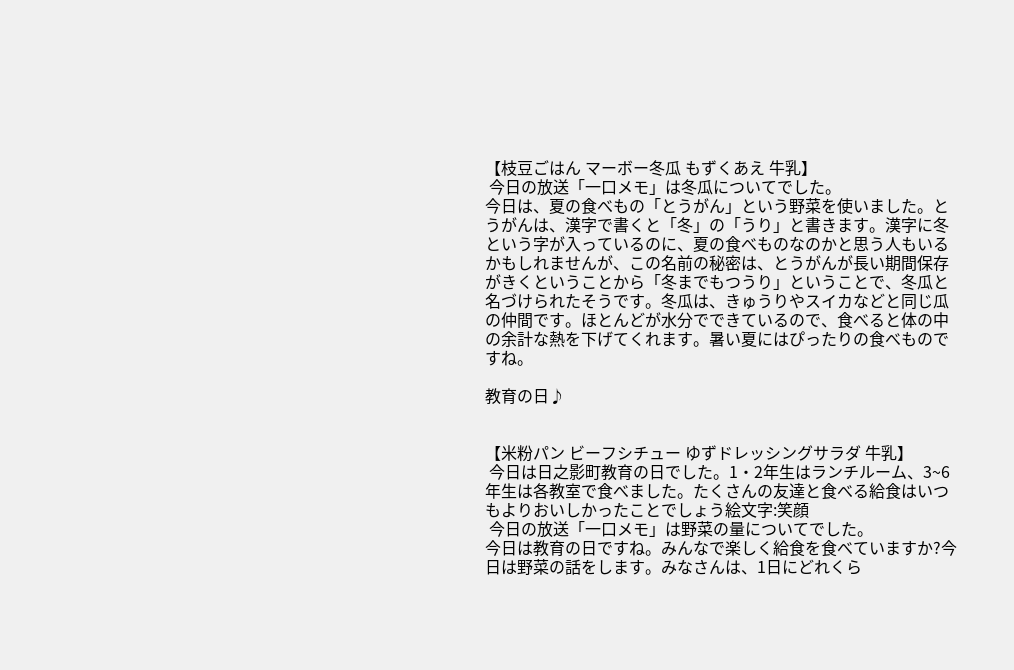【枝豆ごはん マーボー冬瓜 もずくあえ 牛乳】
 今日の放送「一口メモ」は冬瓜についてでした。
今日は、夏の食べもの「とうがん」という野菜を使いました。とうがんは、漢字で書くと「冬」の「うり」と書きます。漢字に冬という字が入っているのに、夏の食べものなのかと思う人もいるかもしれませんが、この名前の秘密は、とうがんが長い期間保存がきくということから「冬までもつうり」ということで、冬瓜と名づけられたそうです。冬瓜は、きゅうりやスイカなどと同じ瓜の仲間です。ほとんどが水分でできているので、食べると体の中の余計な熱を下げてくれます。暑い夏にはぴったりの食べものですね。

教育の日♪


【米粉パン ビーフシチュー ゆずドレッシングサラダ 牛乳】
 今日は日之影町教育の日でした。1・2年生はランチルーム、3~6年生は各教室で食べました。たくさんの友達と食べる給食はいつもよりおいしかったことでしょう絵文字:笑顔
 今日の放送「一口メモ」は野菜の量についてでした。
今日は教育の日ですね。みんなで楽しく給食を食べていますか?今日は野菜の話をします。みなさんは、1日にどれくら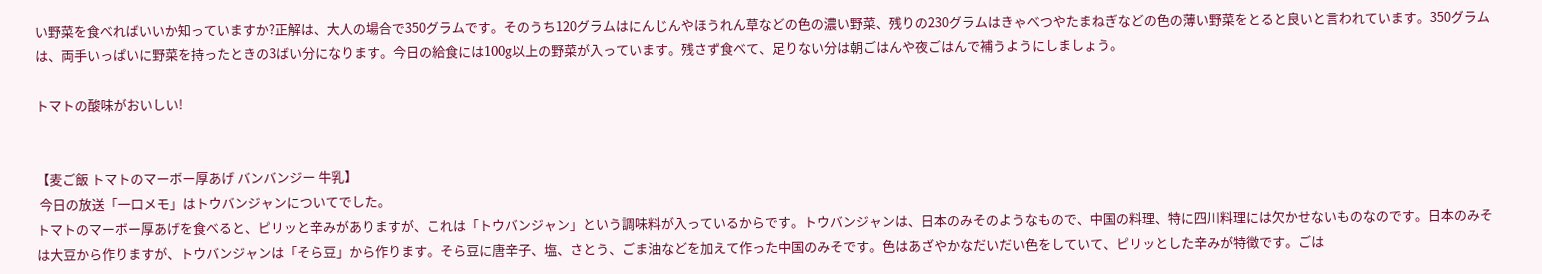い野菜を食べればいいか知っていますか?正解は、大人の場合で350グラムです。そのうち120グラムはにんじんやほうれん草などの色の濃い野菜、残りの230グラムはきゃべつやたまねぎなどの色の薄い野菜をとると良いと言われています。350グラムは、両手いっぱいに野菜を持ったときの3ばい分になります。今日の給食には100g以上の野菜が入っています。残さず食べて、足りない分は朝ごはんや夜ごはんで補うようにしましょう。

トマトの酸味がおいしい!


【麦ご飯 トマトのマーボー厚あげ バンバンジー 牛乳】
 今日の放送「一口メモ」はトウバンジャンについてでした。
トマトのマーボー厚あげを食べると、ピリッと辛みがありますが、これは「トウバンジャン」という調味料が入っているからです。トウバンジャンは、日本のみそのようなもので、中国の料理、特に四川料理には欠かせないものなのです。日本のみそは大豆から作りますが、トウバンジャンは「そら豆」から作ります。そら豆に唐辛子、塩、さとう、ごま油などを加えて作った中国のみそです。色はあざやかなだいだい色をしていて、ピリッとした辛みが特徴です。ごは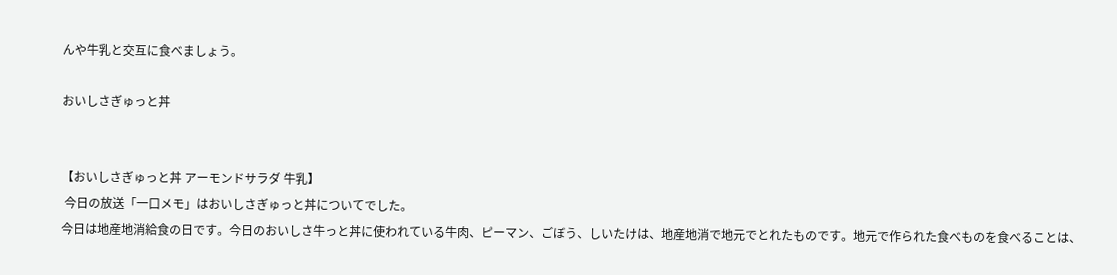んや牛乳と交互に食べましょう。

おいしさぎゅっと丼


【おいしさぎゅっと丼 アーモンドサラダ 牛乳】
 今日の放送「一口メモ」はおいしさぎゅっと丼についてでした。
今日は地産地消給食の日です。今日のおいしさ牛っと丼に使われている牛肉、ピーマン、ごぼう、しいたけは、地産地消で地元でとれたものです。地元で作られた食べものを食べることは、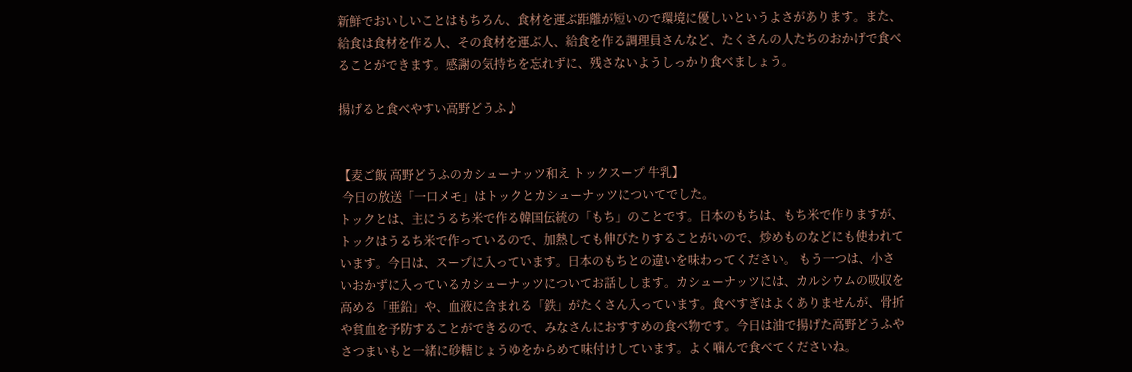新鮮でおいしいことはもちろん、食材を運ぶ距離が短いので環境に優しいというよさがあります。また、給食は食材を作る人、その食材を運ぶ人、給食を作る調理員さんなど、たくさんの人たちのおかげで食べることができます。感謝の気持ちを忘れずに、残さないようしっかり食べましょう。

揚げると食べやすい高野どうふ♪


【麦ご飯 高野どうふのカシューナッツ和え トックスープ 牛乳】
 今日の放送「一口メモ」はトックとカシューナッツについてでした。
トックとは、主にうるち米で作る韓国伝統の「もち」のことです。日本のもちは、もち米で作りますが、トックはうるち米で作っているので、加熱しても伸びたりすることがいので、炒めものなどにも使われています。今日は、スープに入っています。日本のもちとの違いを味わってください。 もう一つは、小さいおかずに入っているカシューナッツについてお話しします。カシューナッツには、カルシウムの吸収を高める「亜鉛」や、血液に含まれる「鉄」がたくさん入っています。食べすぎはよくありませんが、骨折や貧血を予防することができるので、みなさんにおすすめの食べ物です。今日は油で揚げた高野どうふやさつまいもと一緒に砂糖じょうゆをからめて味付けしています。よく噛んで食べてくださいね。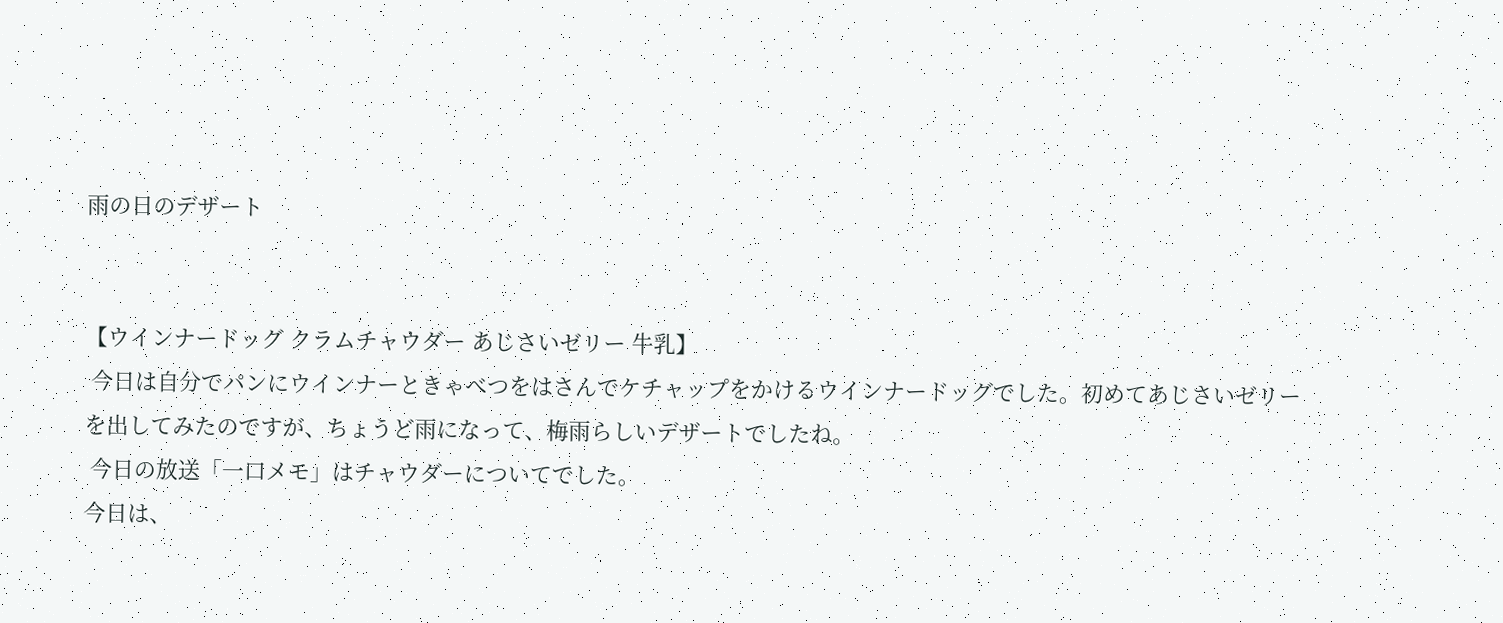雨の日のデザート


【ウインナードッグ クラムチャウダー あじさいゼリー 牛乳】
 今日は自分でパンにウインナーときゃべつをはさんでケチャップをかけるウインナードッグでした。初めてあじさいゼリーを出してみたのですが、ちょうど雨になって、梅雨らしいデザートでしたね。
 今日の放送「一口メモ」はチャウダーについてでした。
今日は、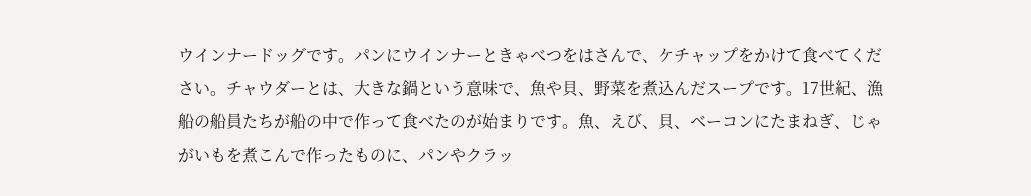ウインナードッグです。パンにウインナーときゃべつをはさんで、ケチャップをかけて食べてください。チャウダーとは、大きな鍋という意味で、魚や貝、野菜を煮込んだスープです。17世紀、漁船の船員たちが船の中で作って食べたのが始まりです。魚、えび、貝、ベーコンにたまねぎ、じゃがいもを煮こんで作ったものに、パンやクラッ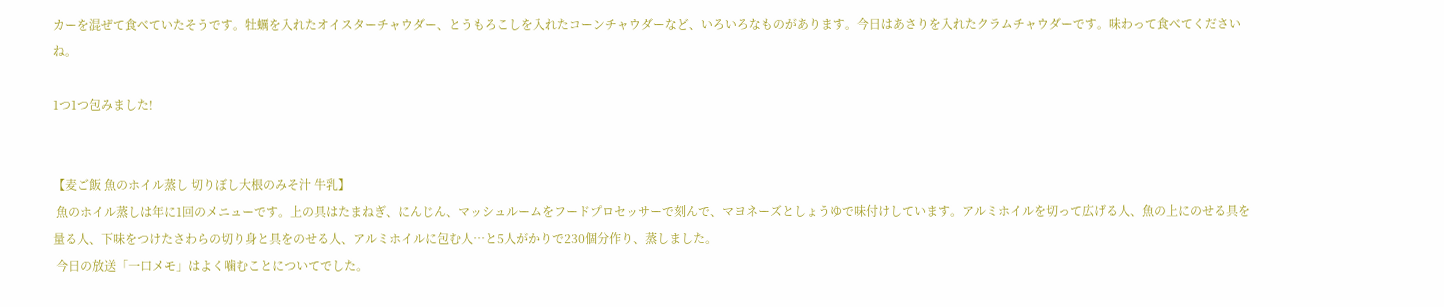カーを混ぜて食べていたそうです。牡蠣を入れたオイスターチャウダー、とうもろこしを入れたコーンチャウダーなど、いろいろなものがあります。今日はあさりを入れたクラムチャウダーです。味わって食べてくださいね。

1つ1つ包みました!


【麦ご飯 魚のホイル蒸し 切りぼし大根のみそ汁 牛乳】
 魚のホイル蒸しは年に1回のメニューです。上の具はたまねぎ、にんじん、マッシュルームをフードプロセッサーで刻んで、マヨネーズとしょうゆで味付けしています。アルミホイルを切って広げる人、魚の上にのせる具を量る人、下味をつけたさわらの切り身と具をのせる人、アルミホイルに包む人…と5人がかりで230個分作り、蒸しました。
 今日の放送「一口メモ」はよく噛むことについてでした。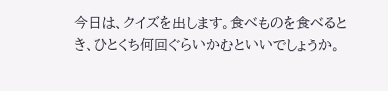今日は、クイズを出します。食べものを食べるとき、ひとくち何回ぐらいかむといいでしょうか。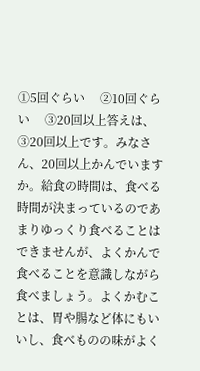①5回ぐらい     ②10回ぐらい     ③20回以上答えは、③20回以上です。みなさん、20回以上かんでいますか。給食の時間は、食べる時間が決まっているのであまりゆっくり食べることはできませんが、よくかんで食べることを意識しながら食べましょう。よくかむことは、胃や腸など体にもいいし、食べものの味がよく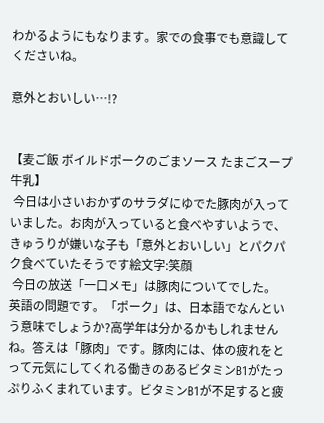わかるようにもなります。家での食事でも意識してくださいね。

意外とおいしい…!?


【麦ご飯 ボイルドポークのごまソース たまごスープ 牛乳】
 今日は小さいおかずのサラダにゆでた豚肉が入っていました。お肉が入っていると食べやすいようで、きゅうりが嫌いな子も「意外とおいしい」とパクパク食べていたそうです絵文字:笑顔
 今日の放送「一口メモ」は豚肉についてでした。
英語の問題です。「ポーク」は、日本語でなんという意味でしょうか?高学年は分かるかもしれませんね。答えは「豚肉」です。豚肉には、体の疲れをとって元気にしてくれる働きのあるビタミンB1がたっぷりふくまれています。ビタミンB1が不足すると疲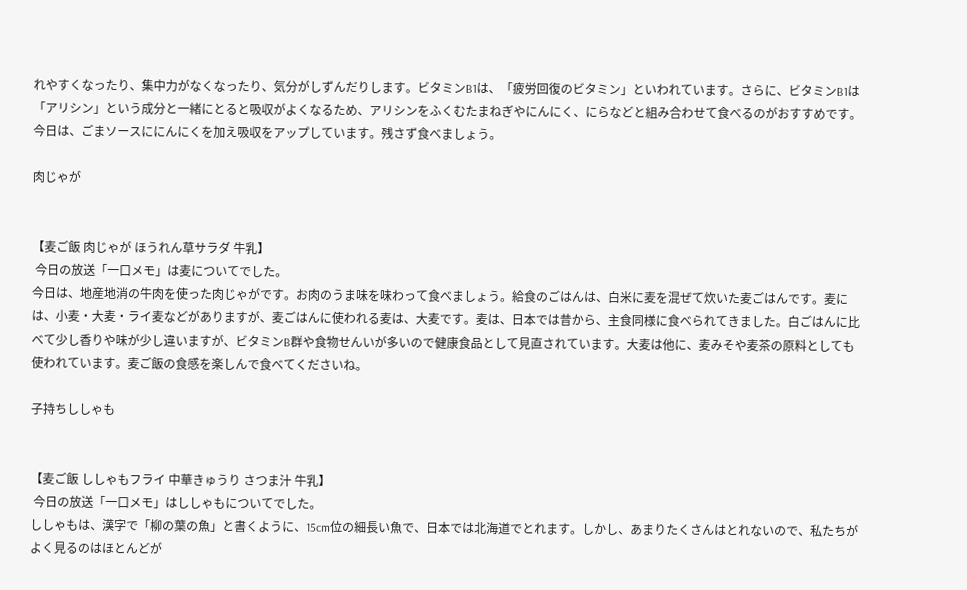れやすくなったり、集中力がなくなったり、気分がしずんだりします。ビタミンB1は、「疲労回復のビタミン」といわれています。さらに、ビタミンB1は「アリシン」という成分と一緒にとると吸収がよくなるため、アリシンをふくむたまねぎやにんにく、にらなどと組み合わせて食べるのがおすすめです。今日は、ごまソースににんにくを加え吸収をアップしています。残さず食べましょう。

肉じゃが


【麦ご飯 肉じゃが ほうれん草サラダ 牛乳】
 今日の放送「一口メモ」は麦についてでした。
今日は、地産地消の牛肉を使った肉じゃがです。お肉のうま味を味わって食べましょう。給食のごはんは、白米に麦を混ぜて炊いた麦ごはんです。麦には、小麦・大麦・ライ麦などがありますが、麦ごはんに使われる麦は、大麦です。麦は、日本では昔から、主食同様に食べられてきました。白ごはんに比べて少し香りや味が少し違いますが、ビタミンB群や食物せんいが多いので健康食品として見直されています。大麦は他に、麦みそや麦茶の原料としても使われています。麦ご飯の食感を楽しんで食べてくださいね。

子持ちししゃも


【麦ご飯 ししゃもフライ 中華きゅうり さつま汁 牛乳】
 今日の放送「一口メモ」はししゃもについてでした。
ししゃもは、漢字で「柳の葉の魚」と書くように、15cm位の細長い魚で、日本では北海道でとれます。しかし、あまりたくさんはとれないので、私たちがよく見るのはほとんどが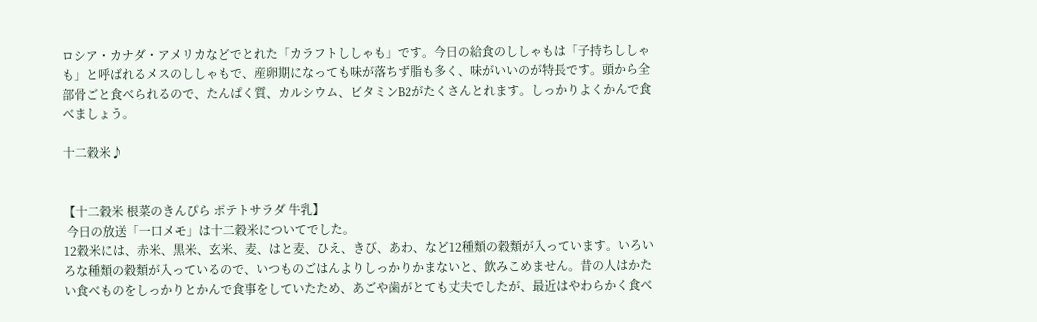ロシア・カナダ・アメリカなどでとれた「カラフトししゃも」です。今日の給食のししゃもは「子持ちししゃも」と呼ばれるメスのししゃもで、産卵期になっても味が落ちず脂も多く、味がいいのが特長です。頭から全部骨ごと食べられるので、たんぱく質、カルシウム、ビタミンB2がたくさんとれます。しっかりよくかんで食べましょう。

十二穀米♪


【十二穀米 根菜のきんぴら ポテトサラダ 牛乳】
 今日の放送「一口メモ」は十二穀米についてでした。
12穀米には、赤米、黒米、玄米、麦、はと麦、ひえ、きび、あわ、など12種類の穀類が入っています。いろいろな種類の穀類が入っているので、いつものごはんよりしっかりかまないと、飲みこめません。昔の人はかたい食べものをしっかりとかんで食事をしていたため、あごや歯がとても丈夫でしたが、最近はやわらかく食べ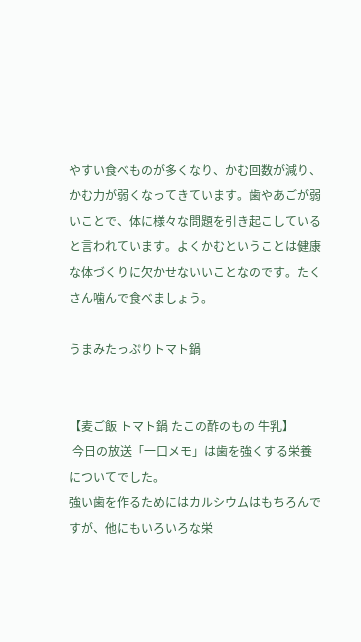やすい食べものが多くなり、かむ回数が減り、かむ力が弱くなってきています。歯やあごが弱いことで、体に様々な問題を引き起こしていると言われています。よくかむということは健康な体づくりに欠かせないいことなのです。たくさん噛んで食べましょう。

うまみたっぷりトマト鍋


【麦ご飯 トマト鍋 たこの酢のもの 牛乳】
 今日の放送「一口メモ」は歯を強くする栄養についてでした。
強い歯を作るためにはカルシウムはもちろんですが、他にもいろいろな栄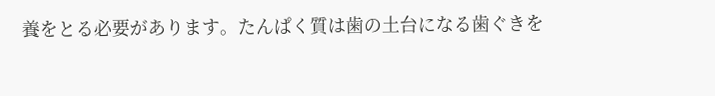養をとる必要があります。たんぱく質は歯の土台になる歯ぐきを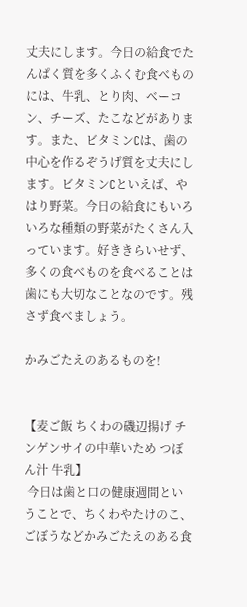丈夫にします。今日の給食でたんぱく質を多くふくむ食べものには、牛乳、とり肉、ベーコン、チーズ、たこなどがあります。また、ビタミンCは、歯の中心を作るぞうげ質を丈夫にします。ビタミンCといえば、やはり野菜。今日の給食にもいろいろな種類の野菜がたくさん入っています。好ききらいせず、多くの食べものを食べることは歯にも大切なことなのです。残さず食べましょう。

かみごたえのあるものを!


【麦ご飯 ちくわの磯辺揚げ チンゲンサイの中華いため つぼん汁 牛乳】
 今日は歯と口の健康週間ということで、ちくわやたけのこ、ごぼうなどかみごたえのある食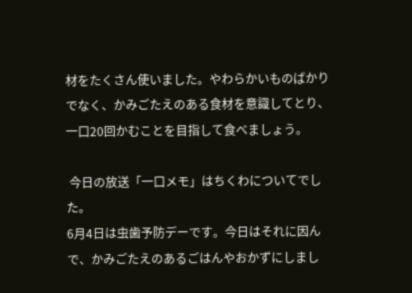材をたくさん使いました。やわらかいものばかりでなく、かみごたえのある食材を意識してとり、一口20回かむことを目指して食べましょう。

 今日の放送「一口メモ」はちくわについてでした。
6月4日は虫歯予防デーです。今日はそれに因んで、かみごたえのあるごはんやおかずにしまし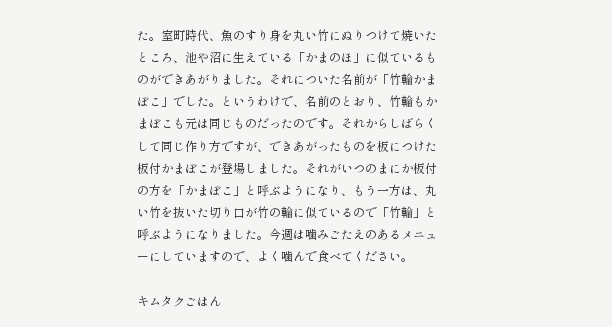た。室町時代、魚のすり身を丸い竹にぬりつけて焼いたところ、池や沼に生えている「かまのほ」に似ているものができあがりました。それについた名前が「竹輪かまぼこ」でした。というわけで、名前のとおり、竹輪もかまぼこも元は同じものだったのです。それからしばらくして同じ作り方ですが、できあがったものを板につけた板付かまぼこが登場しました。それがいつのまにか板付の方を「かまぼこ」と呼ぶようになり、もう一方は、丸い竹を抜いた切り口が竹の輪に似ているので「竹輪」と呼ぶようになりました。今週は噛みごたえのあるメニューにしていますので、よく噛んで食べてください。

キムタクごはん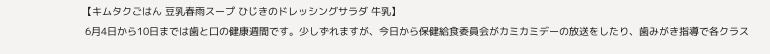【キムタクごはん 豆乳春雨スープ ひじきのドレッシングサラダ 牛乳】
 6月4日から10日までは歯と口の健康週間です。少しずれますが、今日から保健給食委員会がカミカミデーの放送をしたり、歯みがき指導で各クラス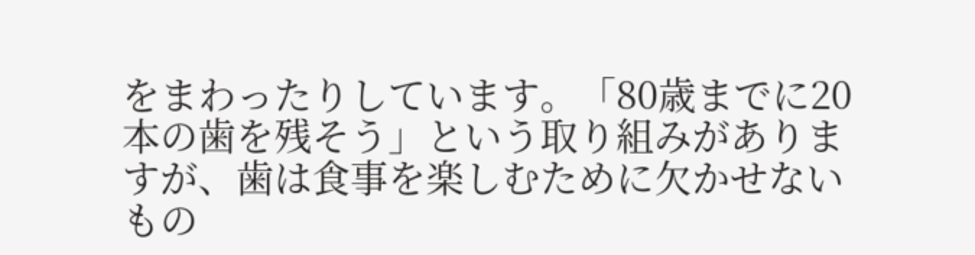をまわったりしています。「80歳までに20本の歯を残そう」という取り組みがありますが、歯は食事を楽しむために欠かせないもの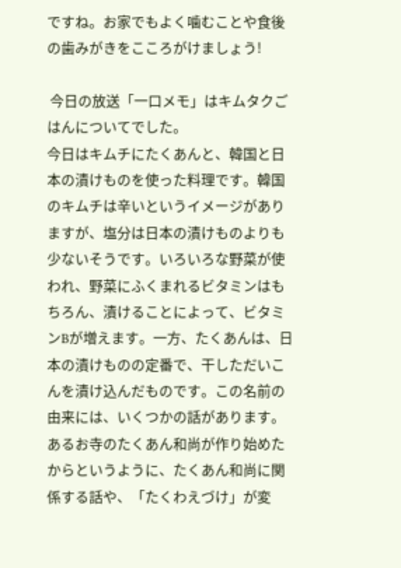ですね。お家でもよく噛むことや食後の歯みがきをこころがけましょう!

 今日の放送「一口メモ」はキムタクごはんについてでした。
今日はキムチにたくあんと、韓国と日本の漬けものを使った料理です。韓国のキムチは辛いというイメージがありますが、塩分は日本の漬けものよりも少ないそうです。いろいろな野菜が使われ、野菜にふくまれるビタミンはもちろん、漬けることによって、ビタミンBが増えます。一方、たくあんは、日本の漬けものの定番で、干しただいこんを漬け込んだものです。この名前の由来には、いくつかの話があります。あるお寺のたくあん和尚が作り始めたからというように、たくあん和尚に関係する話や、「たくわえづけ」が変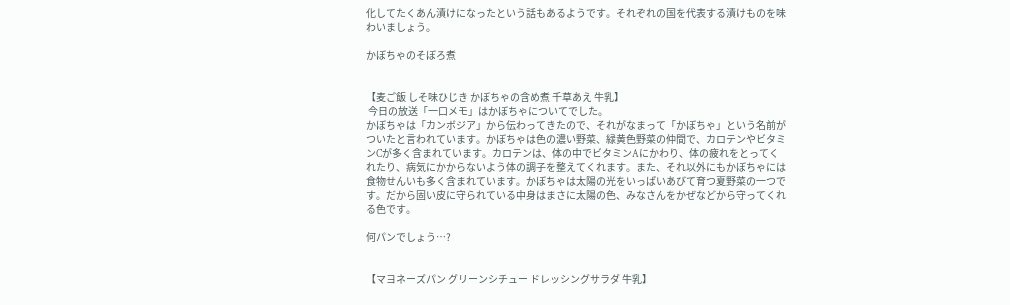化してたくあん漬けになったという話もあるようです。それぞれの国を代表する漬けものを味わいましょう。

かぼちゃのそぼろ煮


【麦ご飯 しそ味ひじき かぼちゃの含め煮 千草あえ 牛乳】
 今日の放送「一口メモ」はかぼちゃについてでした。
かぼちゃは「カンボジア」から伝わってきたので、それがなまって「かぼちゃ」という名前がついたと言われています。かぼちゃは色の濃い野菜、緑黄色野菜の仲間で、カロテンやビタミンCが多く含まれています。カロテンは、体の中でビタミンAにかわり、体の疲れをとってくれたり、病気にかからないよう体の調子を整えてくれます。また、それ以外にもかぼちゃには食物せんいも多く含まれています。かぼちゃは太陽の光をいっぱいあびて育つ夏野菜の一つです。だから固い皮に守られている中身はまさに太陽の色、みなさんをかぜなどから守ってくれる色です。

何パンでしょう…?


【マヨネーズパン グリーンシチュー ドレッシングサラダ 牛乳】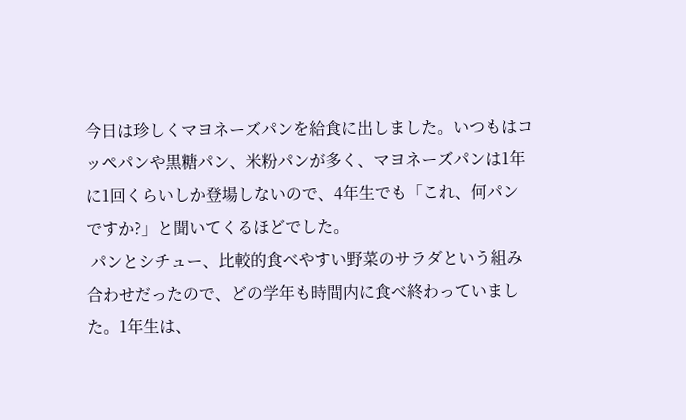今日は珍しくマヨネーズパンを給食に出しました。いつもはコッペパンや黒糖パン、米粉パンが多く、マヨネーズパンは1年に1回くらいしか登場しないので、4年生でも「これ、何パンですか?」と聞いてくるほどでした。
 パンとシチュー、比較的食べやすい野菜のサラダという組み合わせだったので、どの学年も時間内に食べ終わっていました。1年生は、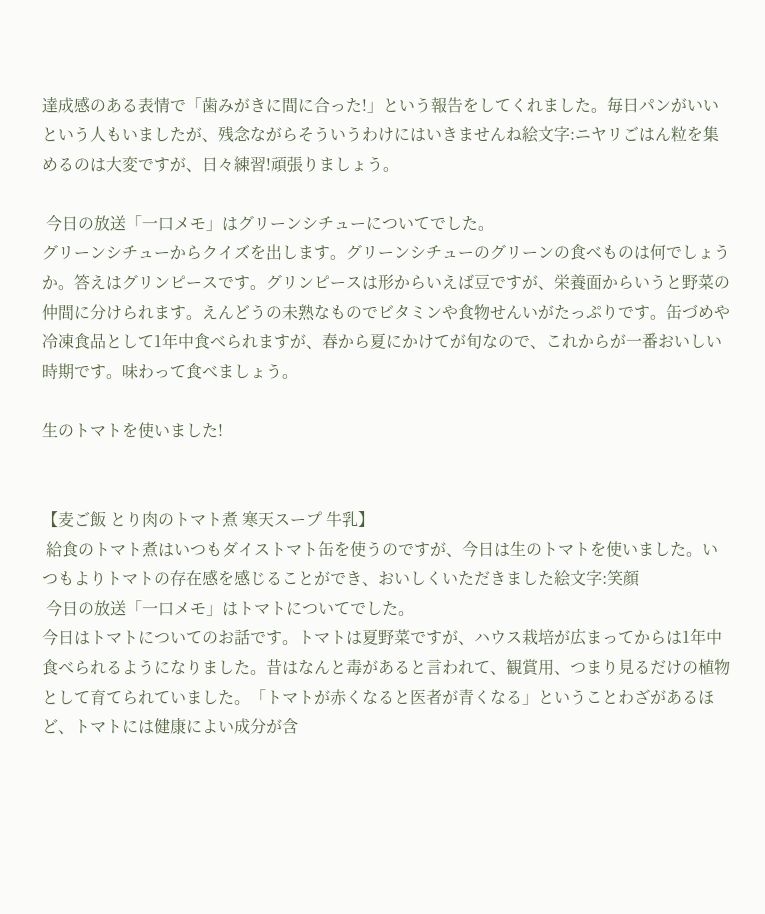達成感のある表情で「歯みがきに間に合った!」という報告をしてくれました。毎日パンがいいという人もいましたが、残念ながらそういうわけにはいきませんね絵文字:ニヤリごはん粒を集めるのは大変ですが、日々練習!頑張りましょう。

 今日の放送「一口メモ」はグリーンシチューについてでした。
グリーンシチューからクイズを出します。グリーンシチューのグリーンの食べものは何でしょうか。答えはグリンピースです。グリンピースは形からいえば豆ですが、栄養面からいうと野菜の仲間に分けられます。えんどうの未熟なものでビタミンや食物せんいがたっぷりです。缶づめや冷凍食品として1年中食べられますが、春から夏にかけてが旬なので、これからが一番おいしい時期です。味わって食べましょう。

生のトマトを使いました!


【麦ご飯 とり肉のトマト煮 寒天スープ 牛乳】
 給食のトマト煮はいつもダイストマト缶を使うのですが、今日は生のトマトを使いました。いつもよりトマトの存在感を感じることができ、おいしくいただきました絵文字:笑顔
 今日の放送「一口メモ」はトマトについてでした。
今日はトマトについてのお話です。トマトは夏野菜ですが、ハウス栽培が広まってからは1年中食べられるようになりました。昔はなんと毒があると言われて、観賞用、つまり見るだけの植物として育てられていました。「トマトが赤くなると医者が青くなる」ということわざがあるほど、トマトには健康によい成分が含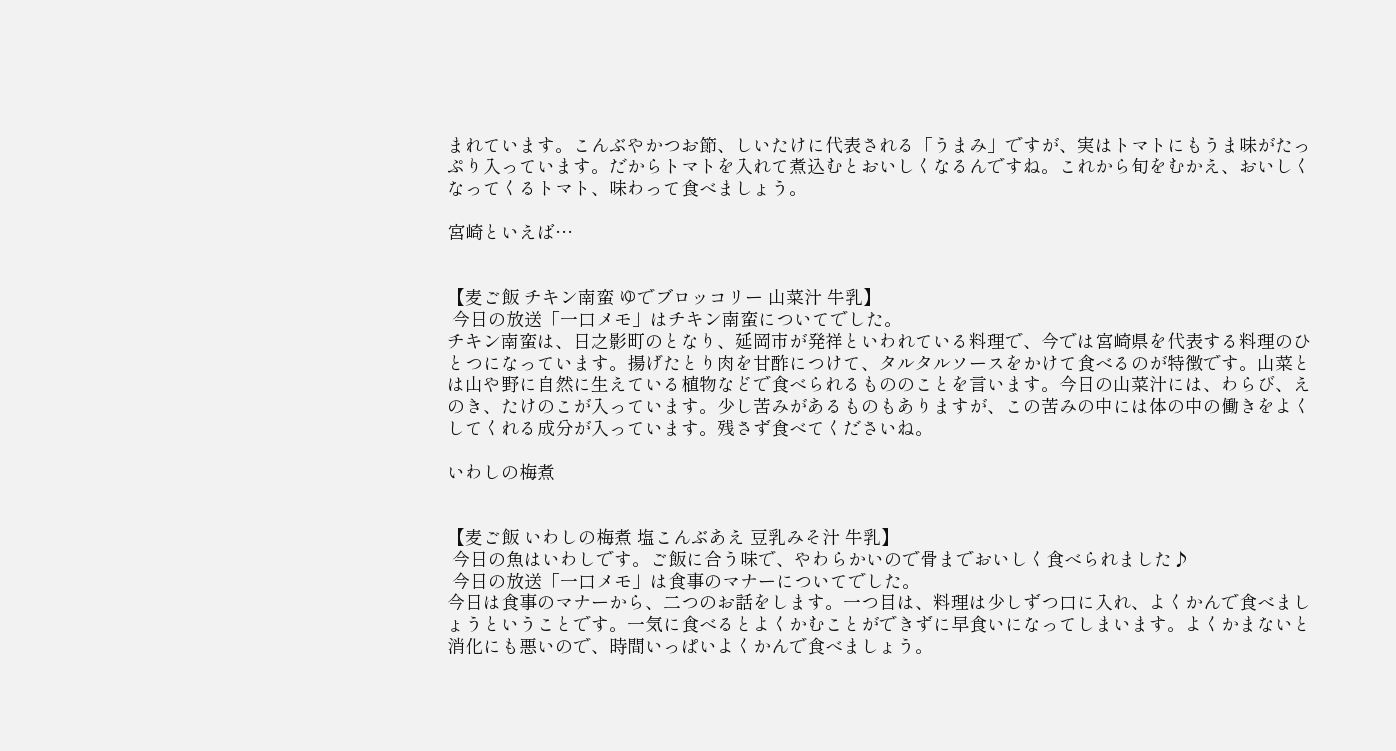まれています。こんぶやかつお節、しいたけに代表される「うまみ」ですが、実はトマトにもうま味がたっぷり入っています。だからトマトを入れて煮込むとおいしくなるんですね。これから旬をむかえ、おいしくなってくるトマト、味わって食べましょう。

宮崎といえば…


【麦ご飯 チキン南蛮 ゆでブロッコリー 山菜汁 牛乳】
 今日の放送「一口メモ」はチキン南蛮についてでした。
チキン南蛮は、日之影町のとなり、延岡市が発祥といわれている料理で、今では宮崎県を代表する料理のひとつになっています。揚げたとり肉を甘酢につけて、タルタルソースをかけて食べるのが特徴です。山菜とは山や野に自然に生えている植物などで食べられるもののことを言います。今日の山菜汁には、わらび、えのき、たけのこが入っています。少し苦みがあるものもありますが、この苦みの中には体の中の働きをよくしてくれる成分が入っています。残さず食べてくださいね。

いわしの梅煮


【麦ご飯 いわしの梅煮 塩こんぶあえ 豆乳みそ汁 牛乳】
 今日の魚はいわしです。ご飯に合う味で、やわらかいので骨までおいしく食べられました♪
 今日の放送「一口メモ」は食事のマナーについてでした。
今日は食事のマナーから、二つのお話をします。一つ目は、料理は少しずつ口に入れ、よくかんで食べましょうということです。一気に食べるとよくかむことができずに早食いになってしまいます。よくかまないと消化にも悪いので、時間いっぱいよくかんで食べましょう。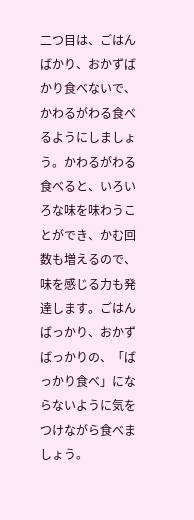二つ目は、ごはんばかり、おかずばかり食べないで、かわるがわる食べるようにしましょう。かわるがわる食べると、いろいろな味を味わうことができ、かむ回数も増えるので、味を感じる力も発達します。ごはんばっかり、おかずばっかりの、「ばっかり食べ」にならないように気をつけながら食べましょう。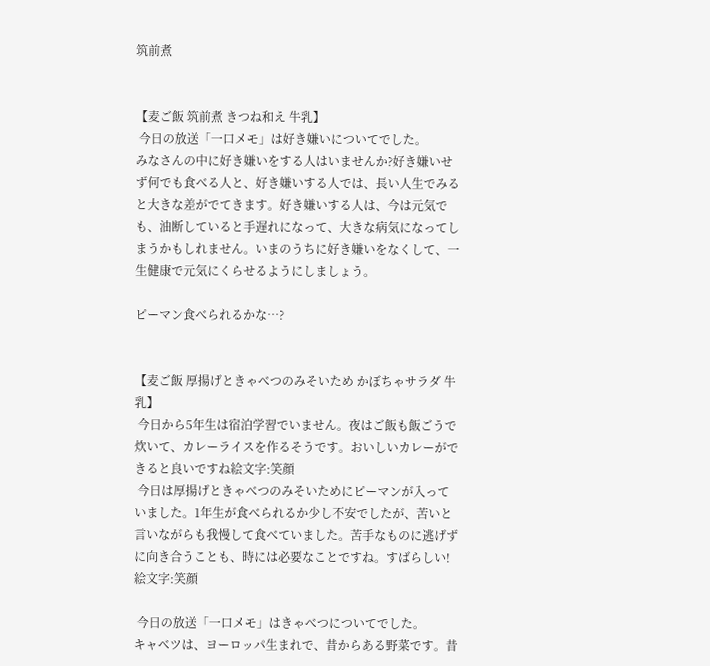筑前煮


【麦ご飯 筑前煮 きつね和え 牛乳】
 今日の放送「一口メモ」は好き嫌いについてでした。
みなさんの中に好き嫌いをする人はいませんか?好き嫌いせず何でも食べる人と、好き嫌いする人では、長い人生でみると大きな差がでてきます。好き嫌いする人は、今は元気でも、油断していると手遅れになって、大きな病気になってしまうかもしれません。いまのうちに好き嫌いをなくして、一生健康で元気にくらせるようにしましょう。

ピーマン食べられるかな…?


【麦ご飯 厚揚げときゃべつのみそいため かぼちゃサラダ 牛乳】
 今日から5年生は宿泊学習でいません。夜はご飯も飯ごうで炊いて、カレーライスを作るそうです。おいしいカレーができると良いですね絵文字:笑顔
 今日は厚揚げときゃべつのみそいためにピーマンが入っていました。1年生が食べられるか少し不安でしたが、苦いと言いながらも我慢して食べていました。苦手なものに逃げずに向き合うことも、時には必要なことですね。すばらしい!絵文字:笑顔

 今日の放送「一口メモ」はきゃべつについてでした。
キャベツは、ヨーロッパ生まれで、昔からある野菜です。昔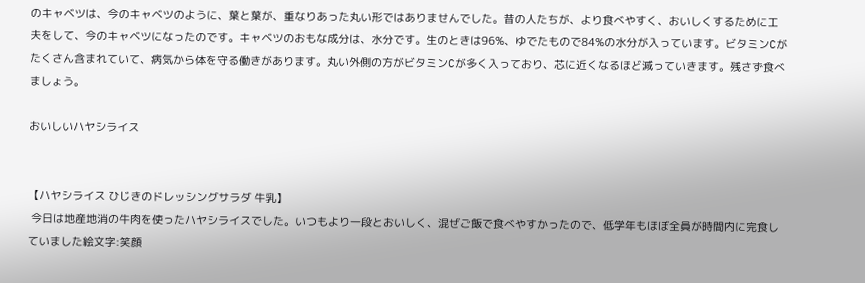のキャベツは、今のキャベツのように、葉と葉が、重なりあった丸い形ではありませんでした。昔の人たちが、より食べやすく、おいしくするために工夫をして、今のキャベツになったのです。キャベツのおもな成分は、水分です。生のときは96%、ゆでたもので84%の水分が入っています。ビタミンCがたくさん含まれていて、病気から体を守る働きがあります。丸い外側の方がビタミンCが多く入っており、芯に近くなるほど減っていきます。残さず食べましょう。

おいしいハヤシライス


【ハヤシライス ひじきのドレッシングサラダ 牛乳】
 今日は地産地消の牛肉を使ったハヤシライスでした。いつもより一段とおいしく、混ぜご飯で食べやすかったので、低学年もほぼ全員が時間内に完食していました絵文字:笑顔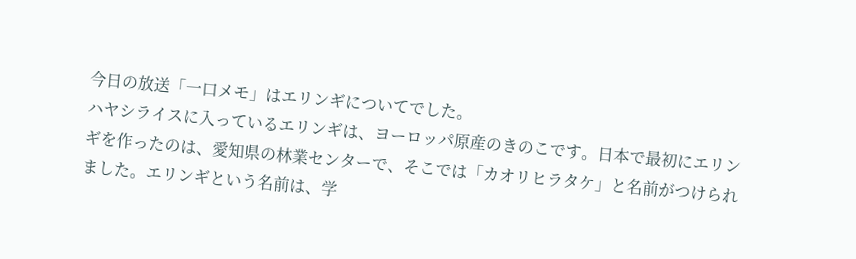今日の放送「一口メモ」はエリンギについてでした。
ハヤシライスに入っているエリンギは、ヨーロッパ原産のきのこです。日本で最初にエリンギを作ったのは、愛知県の林業センターで、そこでは「カオリヒラタケ」と名前がつけられました。エリンギという名前は、学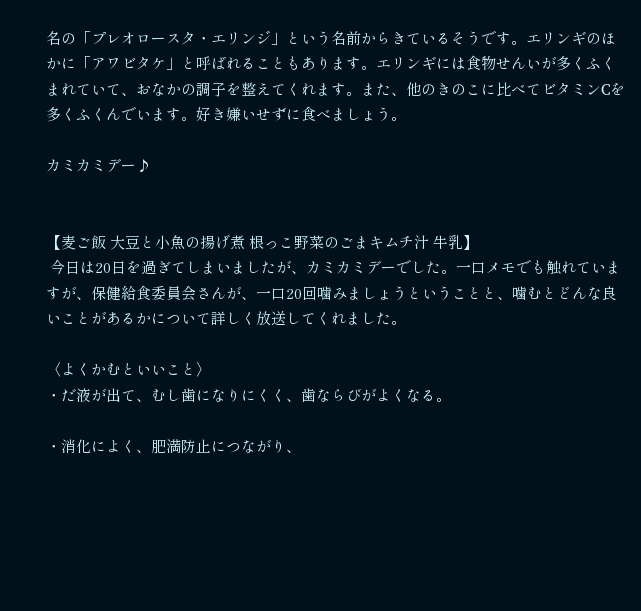名の「プレオロースタ・エリンジ」という名前からきているそうです。エリンギのほかに「アワビタケ」と呼ばれることもあります。エリンギには食物せんいが多くふくまれていて、おなかの調子を整えてくれます。また、他のきのこに比べてビタミンCを多くふくんでいます。好き嫌いせずに食べましょう。

カミカミデー♪


【麦ご飯 大豆と小魚の揚げ煮 根っこ野菜のごまキムチ汁 牛乳】
 今日は20日を過ぎてしまいましたが、カミカミデーでした。一口メモでも触れていますが、保健給食委員会さんが、一口20回噛みましょうということと、噛むとどんな良いことがあるかについて詳しく放送してくれました。

〈よくかむといいこと〉
・だ液が出て、むし歯になりにくく、歯ならびがよくなる。

・消化によく、肥満防止につながり、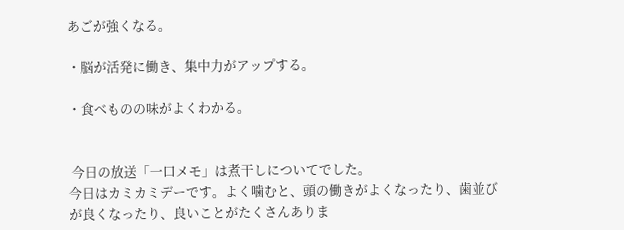あごが強くなる。

・脳が活発に働き、集中力がアップする。

・食べものの味がよくわかる。


 今日の放送「一口メモ」は煮干しについてでした。
今日はカミカミデーです。よく噛むと、頭の働きがよくなったり、歯並びが良くなったり、良いことがたくさんありま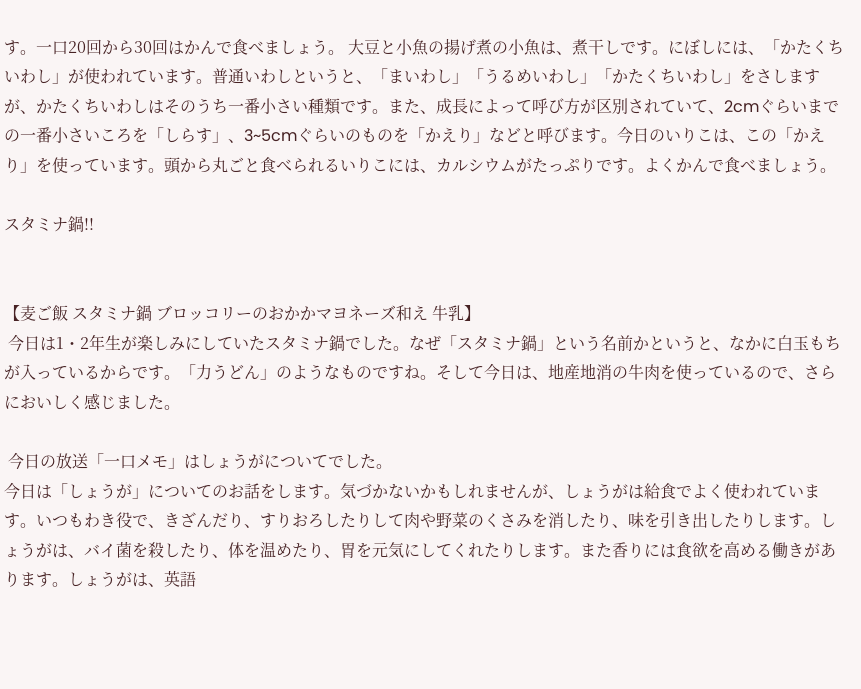す。一口20回から30回はかんで食べましょう。 大豆と小魚の揚げ煮の小魚は、煮干しです。にぼしには、「かたくちいわし」が使われています。普通いわしというと、「まいわし」「うるめいわし」「かたくちいわし」をさしますが、かたくちいわしはそのうち一番小さい種類です。また、成長によって呼び方が区別されていて、2cmぐらいまでの一番小さいころを「しらす」、3~5cmぐらいのものを「かえり」などと呼びます。今日のいりこは、この「かえり」を使っています。頭から丸ごと食べられるいりこには、カルシウムがたっぷりです。よくかんで食べましょう。

スタミナ鍋!!


【麦ご飯 スタミナ鍋 ブロッコリーのおかかマヨネーズ和え 牛乳】
 今日は1・2年生が楽しみにしていたスタミナ鍋でした。なぜ「スタミナ鍋」という名前かというと、なかに白玉もちが入っているからです。「力うどん」のようなものですね。そして今日は、地産地消の牛肉を使っているので、さらにおいしく感じました。

 今日の放送「一口メモ」はしょうがについてでした。
今日は「しょうが」についてのお話をします。気づかないかもしれませんが、しょうがは給食でよく使われています。いつもわき役で、きざんだり、すりおろしたりして肉や野菜のくさみを消したり、味を引き出したりします。しょうがは、バイ菌を殺したり、体を温めたり、胃を元気にしてくれたりします。また香りには食欲を高める働きがあります。しょうがは、英語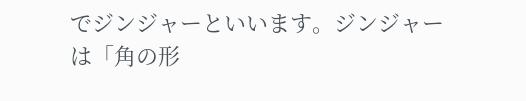でジンジャーといいます。ジンジャーは「角の形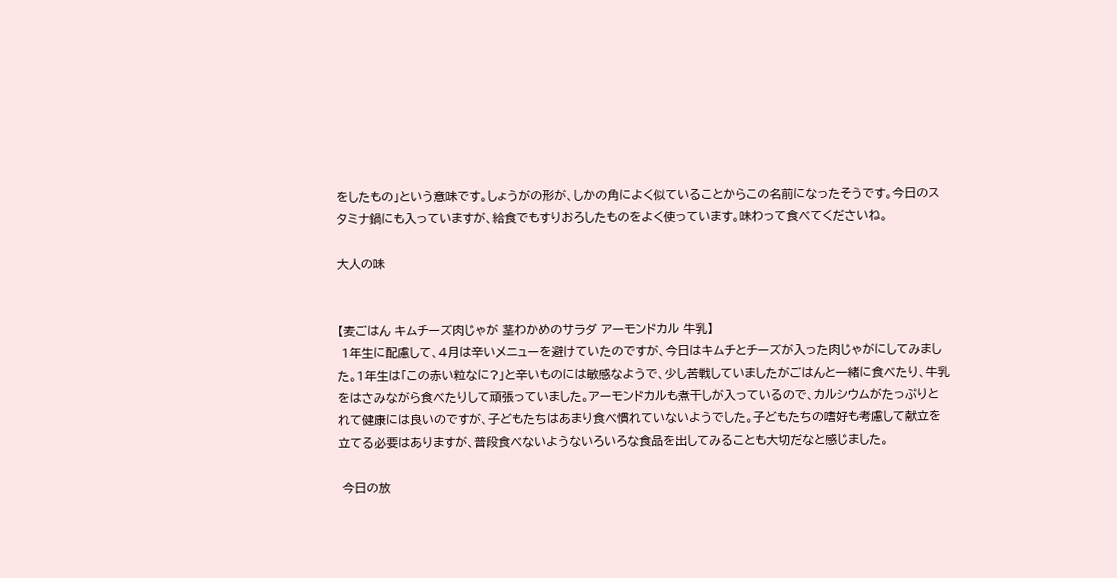をしたもの」という意味です。しょうがの形が、しかの角によく似ていることからこの名前になったそうです。今日のスタミナ鍋にも入っていますが、給食でもすりおろしたものをよく使っています。味わって食べてくださいね。

大人の味


【麦ごはん キムチーズ肉じゃが 茎わかめのサラダ アーモンドカル 牛乳】
 1年生に配慮して、4月は辛いメニューを避けていたのですが、今日はキムチとチーズが入った肉じゃがにしてみました。1年生は「この赤い粒なに?」と辛いものには敏感なようで、少し苦戦していましたがごはんと一緒に食べたり、牛乳をはさみながら食べたりして頑張っていました。アーモンドカルも煮干しが入っているので、カルシウムがたっぷりとれて健康には良いのですが、子どもたちはあまり食べ慣れていないようでした。子どもたちの嗜好も考慮して献立を立てる必要はありますが、普段食べないようないろいろな食品を出してみることも大切だなと感じました。

 今日の放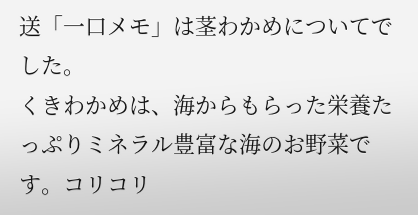送「一口メモ」は茎わかめについてでした。
くきわかめは、海からもらった栄養たっぷりミネラル豊富な海のお野菜です。コリコリ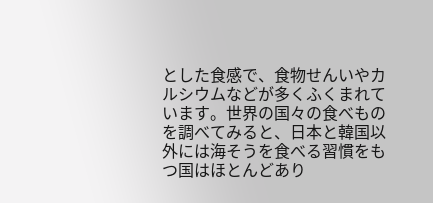とした食感で、食物せんいやカルシウムなどが多くふくまれています。世界の国々の食べものを調べてみると、日本と韓国以外には海そうを食べる習慣をもつ国はほとんどあり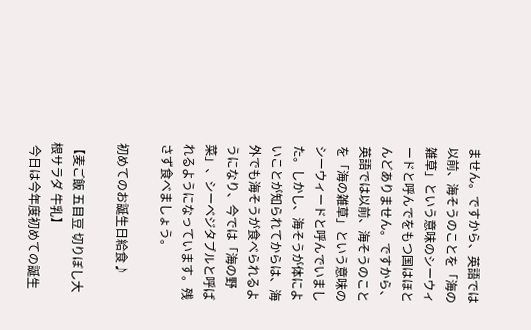ません。ですから、英語では以前、海そうのことを「海の雑草」という意味のシーウィードと呼んでをもつ国はほとんどありません。ですから、英語では以前、海そうのことを「海の雑草」という意味のシーウィードと呼んでいました。しかし、海そうが体によいことが知られてからは、海外でも海そうが食べられるようになり、今では「海の野菜」、シーベジタブルと呼ばれるようになっています。残さず食べましょう。

初めてのお誕生日給食♪

【麦ご飯 五目豆 切りぼし大根サラダ 牛乳】
 今日は今年度初めての誕生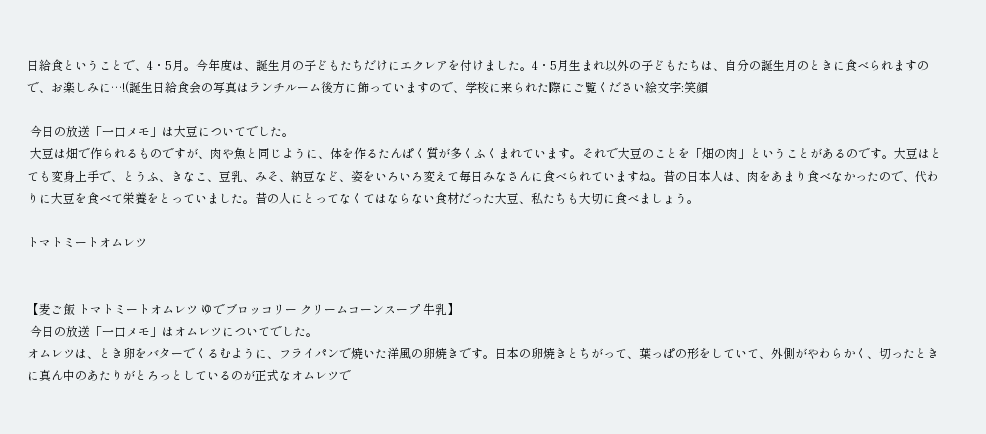日給食ということで、4・5月。今年度は、誕生月の子どもたちだけにエクレアを付けました。4・5月生まれ以外の子どもたちは、自分の誕生月のときに食べられますので、お楽しみに…!(誕生日給食会の写真はランチルーム後方に飾っていますので、学校に来られた際にご覧ください絵文字:笑顔

 今日の放送「一口メモ」は大豆についてでした。
 大豆は畑で作られるものですが、肉や魚と同じように、体を作るたんぱく質が多くふくまれています。それで大豆のことを「畑の肉」ということがあるのです。大豆はとても変身上手で、とうふ、きなこ、豆乳、みそ、納豆など、姿をいろいろ変えて毎日みなさんに食べられていますね。昔の日本人は、肉をあまり食べなかったので、代わりに大豆を食べて栄養をとっていました。昔の人にとってなくてはならない食材だった大豆、私たちも大切に食べましょう。

トマトミートオムレツ


【麦ご飯 トマトミートオムレツ ゆでブロッコリー クリームコーンスープ 牛乳】
 今日の放送「一口メモ」はオムレツについてでした。
オムレツは、とき卵をバターでくるむように、フライパンで焼いた洋風の卵焼きです。日本の卵焼きとちがって、葉っぱの形をしていて、外側がやわらかく、切ったときに真ん中のあたりがとろっとしているのが正式なオムレツで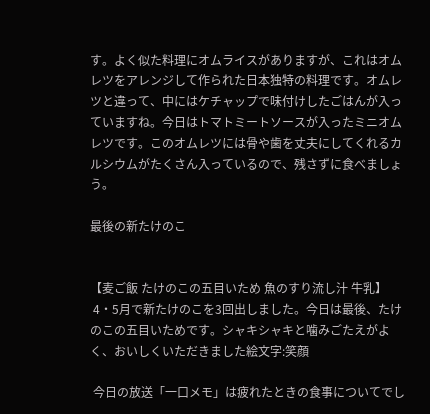す。よく似た料理にオムライスがありますが、これはオムレツをアレンジして作られた日本独特の料理です。オムレツと違って、中にはケチャップで味付けしたごはんが入っていますね。今日はトマトミートソースが入ったミニオムレツです。このオムレツには骨や歯を丈夫にしてくれるカルシウムがたくさん入っているので、残さずに食べましょう。

最後の新たけのこ


【麦ご飯 たけのこの五目いため 魚のすり流し汁 牛乳】
 4・5月で新たけのこを3回出しました。今日は最後、たけのこの五目いためです。シャキシャキと噛みごたえがよく、おいしくいただきました絵文字:笑顔

 今日の放送「一口メモ」は疲れたときの食事についてでし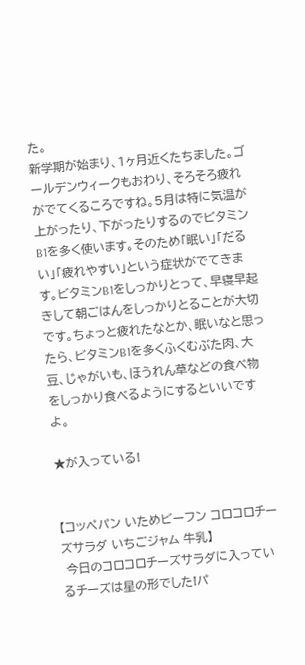た。
新学期が始まり、1ヶ月近くたちました。ゴールデンウィークもおわり、そろそろ疲れがでてくるころですね。5月は特に気温が上がったり、下がったりするのでビタミンB1を多く使います。そのため「眠い」「だるい」「疲れやすい」という症状がでてきます。ビタミンB1をしっかりとって、早寝早起きして朝ごはんをしっかりとることが大切です。ちょっと疲れたなとか、眠いなと思ったら、ビタミンB1を多くふくむぶた肉、大豆、じゃがいも、ほうれん草などの食べ物をしっかり食べるようにするといいですよ。

★が入っている!


【コッペパン いためビーフン コロコロチーズサラダ いちごジャム 牛乳】
 今日のコロコロチーズサラダに入っているチーズは星の形でした!パ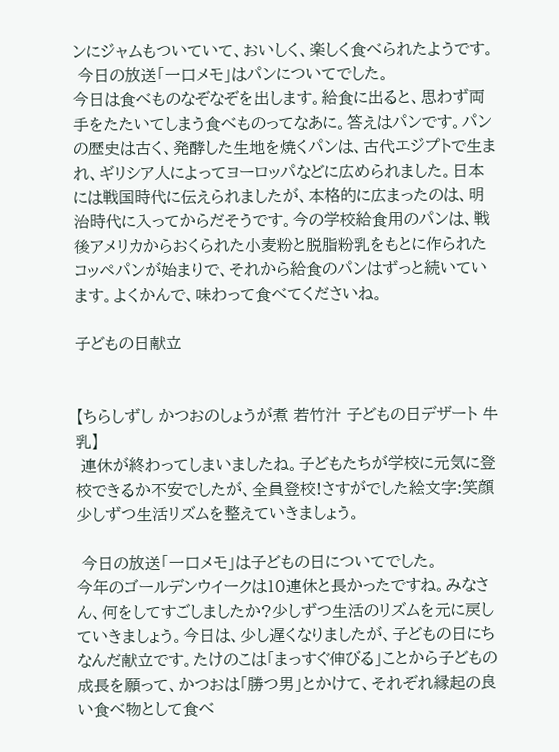ンにジャムもついていて、おいしく、楽しく食べられたようです。
 今日の放送「一口メモ」はパンについてでした。
今日は食べものなぞなぞを出します。給食に出ると、思わず両手をたたいてしまう食べものってなあに。答えはパンです。パンの歴史は古く、発酵した生地を焼くパンは、古代エジプトで生まれ、ギリシア人によってヨーロッパなどに広められました。日本には戦国時代に伝えられましたが、本格的に広まったのは、明治時代に入ってからだそうです。今の学校給食用のパンは、戦後アメリカからおくられた小麦粉と脱脂粉乳をもとに作られたコッペパンが始まりで、それから給食のパンはずっと続いています。よくかんで、味わって食べてくださいね。

子どもの日献立


【ちらしずし かつおのしょうが煮 若竹汁 子どもの日デザート 牛乳】
 連休が終わってしまいましたね。子どもたちが学校に元気に登校できるか不安でしたが、全員登校!さすがでした絵文字:笑顔少しずつ生活リズムを整えていきましょう。

 今日の放送「一口メモ」は子どもの日についてでした。
今年のゴールデンウイークは10連休と長かったですね。みなさん、何をしてすごしましたか?少しずつ生活のリズムを元に戻していきましょう。今日は、少し遅くなりましたが、子どもの日にちなんだ献立です。たけのこは「まっすぐ伸びる」ことから子どもの成長を願って、かつおは「勝つ男」とかけて、それぞれ縁起の良い食べ物として食べ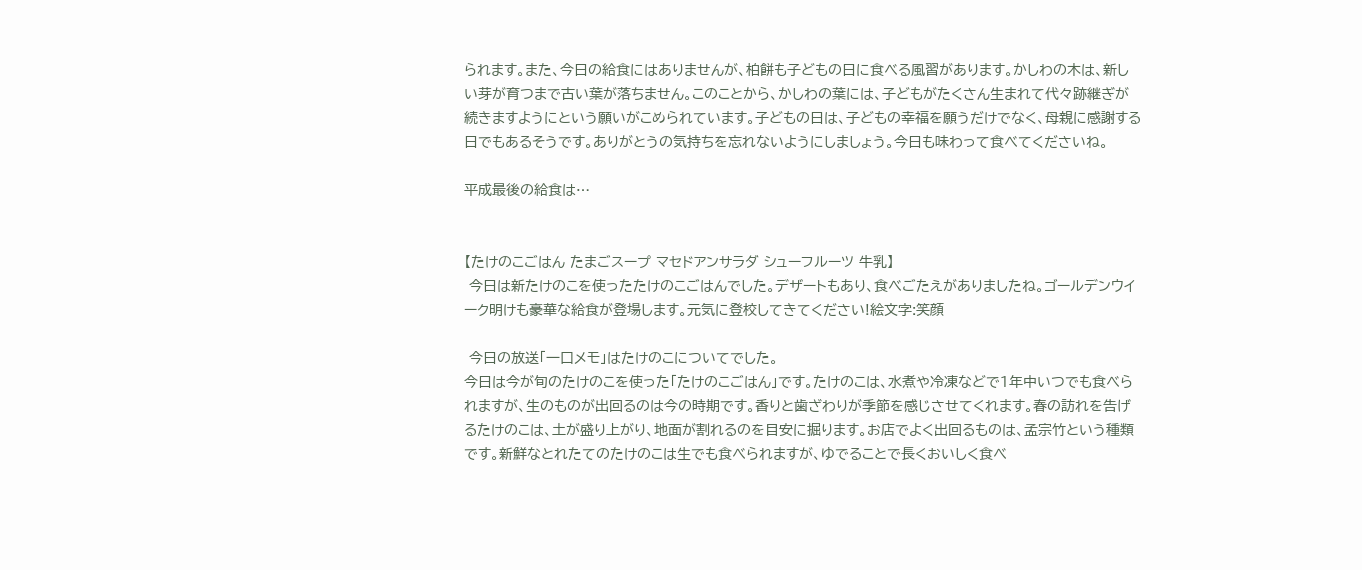られます。また、今日の給食にはありませんが、柏餅も子どもの日に食べる風習があります。かしわの木は、新しい芽が育つまで古い葉が落ちません。このことから、かしわの葉には、子どもがたくさん生まれて代々跡継ぎが続きますようにという願いがこめられています。子どもの日は、子どもの幸福を願うだけでなく、母親に感謝する日でもあるそうです。ありがとうの気持ちを忘れないようにしましょう。今日も味わって食べてくださいね。

平成最後の給食は…


【たけのこごはん たまごスープ マセドアンサラダ シューフルーツ 牛乳】
 今日は新たけのこを使ったたけのこごはんでした。デザートもあり、食べごたえがありましたね。ゴールデンウイーク明けも豪華な給食が登場します。元気に登校してきてください!絵文字:笑顔

 今日の放送「一口メモ」はたけのこについてでした。
今日は今が旬のたけのこを使った「たけのこごはん」です。たけのこは、水煮や冷凍などで1年中いつでも食べられますが、生のものが出回るのは今の時期です。香りと歯ざわりが季節を感じさせてくれます。春の訪れを告げるたけのこは、土が盛り上がり、地面が割れるのを目安に掘ります。お店でよく出回るものは、孟宗竹という種類です。新鮮なとれたてのたけのこは生でも食べられますが、ゆでることで長くおいしく食べ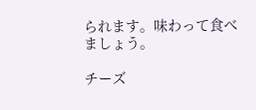られます。味わって食べましょう。

チーズ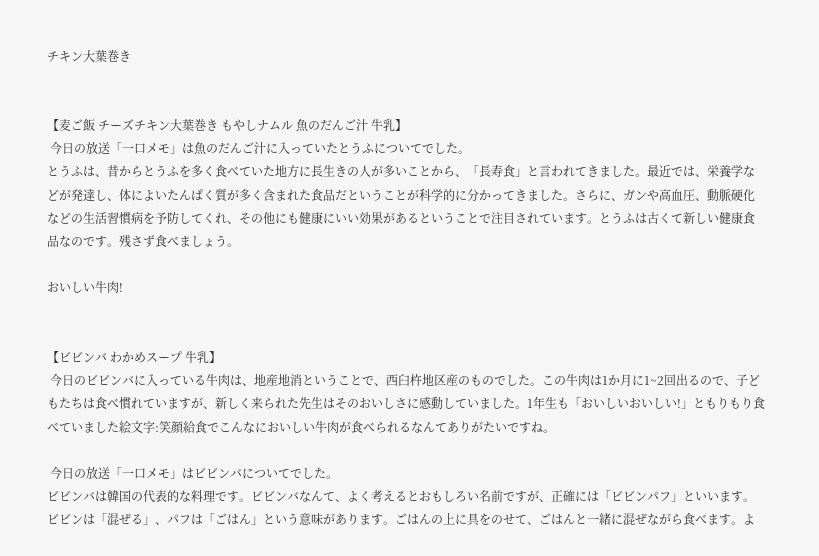チキン大葉巻き


【麦ご飯 チーズチキン大葉巻き もやしナムル 魚のだんご汁 牛乳】
 今日の放送「一口メモ」は魚のだんご汁に入っていたとうふについてでした。
とうふは、昔からとうふを多く食べていた地方に長生きの人が多いことから、「長寿食」と言われてきました。最近では、栄養学などが発達し、体によいたんぱく質が多く含まれた食品だということが科学的に分かってきました。さらに、ガンや高血圧、動脈硬化などの生活習慣病を予防してくれ、その他にも健康にいい効果があるということで注目されています。とうふは古くて新しい健康食品なのです。残さず食べましょう。

おいしい牛肉!


【ビビンバ わかめスープ 牛乳】
 今日のビビンバに入っている牛肉は、地産地消ということで、西臼杵地区産のものでした。この牛肉は1か月に1~2回出るので、子どもたちは食べ慣れていますが、新しく来られた先生はそのおいしさに感動していました。1年生も「おいしいおいしい!」ともりもり食べていました絵文字:笑顔給食でこんなにおいしい牛肉が食べられるなんてありがたいですね。

 今日の放送「一口メモ」はビビンバについてでした。
ビビンバは韓国の代表的な料理です。ビビンバなんて、よく考えるとおもしろい名前ですが、正確には「ビビンパフ」といいます。ビビンは「混ぜる」、パフは「ごはん」という意味があります。ごはんの上に具をのせて、ごはんと一緒に混ぜながら食べます。よ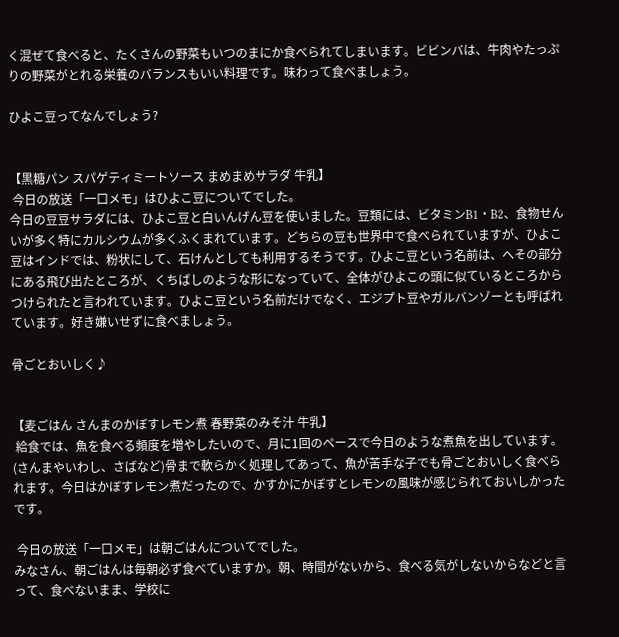く混ぜて食べると、たくさんの野菜もいつのまにか食べられてしまいます。ビビンバは、牛肉やたっぷりの野菜がとれる栄養のバランスもいい料理です。味わって食べましょう。

ひよこ豆ってなんでしょう?


【黒糖パン スパゲティミートソース まめまめサラダ 牛乳】
 今日の放送「一口メモ」はひよこ豆についてでした。
今日の豆豆サラダには、ひよこ豆と白いんげん豆を使いました。豆類には、ビタミンB1・B2、食物せんいが多く特にカルシウムが多くふくまれています。どちらの豆も世界中で食べられていますが、ひよこ豆はインドでは、粉状にして、石けんとしても利用するそうです。ひよこ豆という名前は、へその部分にある飛び出たところが、くちばしのような形になっていて、全体がひよこの頭に似ているところからつけられたと言われています。ひよこ豆という名前だけでなく、エジプト豆やガルバンゾーとも呼ばれています。好き嫌いせずに食べましょう。

骨ごとおいしく♪


【麦ごはん さんまのかぼすレモン煮 春野菜のみそ汁 牛乳】
 給食では、魚を食べる頻度を増やしたいので、月に1回のペースで今日のような煮魚を出しています。(さんまやいわし、さばなど)骨まで軟らかく処理してあって、魚が苦手な子でも骨ごとおいしく食べられます。今日はかぼすレモン煮だったので、かすかにかぼすとレモンの風味が感じられておいしかったです。

 今日の放送「一口メモ」は朝ごはんについてでした。
みなさん、朝ごはんは毎朝必ず食べていますか。朝、時間がないから、食べる気がしないからなどと言って、食べないまま、学校に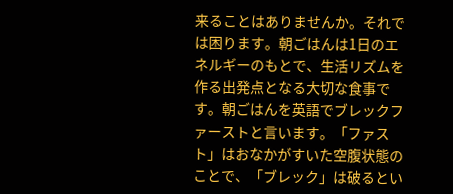来ることはありませんか。それでは困ります。朝ごはんは1日のエネルギーのもとで、生活リズムを作る出発点となる大切な食事です。朝ごはんを英語でブレックファーストと言います。「ファスト」はおなかがすいた空腹状態のことで、「ブレック」は破るとい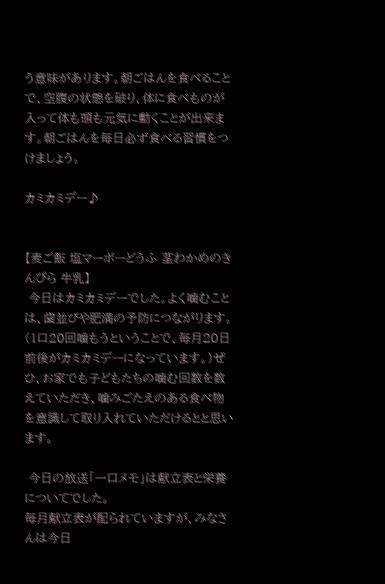う意味があります。朝ごはんを食べることで、空腹の状態を破り、体に食べものが入って体も頭も元気に動くことが出来ます。朝ごはんを毎日必ず食べる習慣をつけましょう。

カミカミデー♪


【麦ご飯 塩マーボーどうふ 茎わかめのきんぴら 牛乳】
 今日はカミカミデーでした。よく噛むことは、歯並びや肥満の予防につながります。(1口20回噛もうということで、毎月20日前後がカミカミデーになっています。)ぜひ、お家でも子どもたちの噛む回数を数えていただき、噛みごたえのある食べ物を意識して取り入れていただけるとと思います。

 今日の放送「一口メモ」は献立表と栄養についてでした。
毎月献立表が配られていますが、みなさんは今日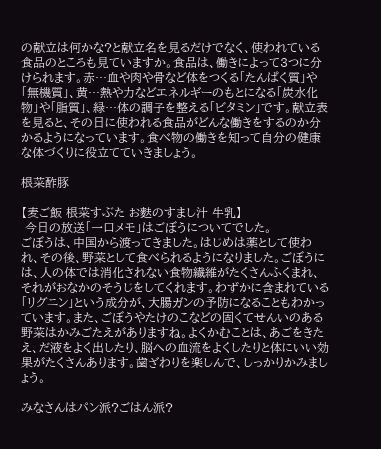の献立は何かな?と献立名を見るだけでなく、使われている食品のところも見ていますか。食品は、働きによって3つに分けられます。赤…血や肉や骨など体をつくる「たんぱく質」や「無機質」、黄…熱や力などエネルギーのもとになる「炭水化物」や「脂質」、緑…体の調子を整える「ビタミン」です。献立表を見ると、その日に使われる食品がどんな働きをするのか分かるようになっています。食べ物の働きを知って自分の健康な体づくりに役立てていきましょう。

根菜酢豚

【麦ご飯 根菜すぶた お麩のすまし汁 牛乳】
 今日の放送「一口メモ」はごぼうについてでした。
ごぼうは、中国から渡ってきました。はじめは薬として使われ、その後、野菜として食べられるようになりました。ごぼうには、人の体では消化されない食物繊維がたくさんふくまれ、それがおなかのそうじをしてくれます。わずかに含まれている「リグニン」という成分が、大腸ガンの予防になることもわかっています。また、ごぼうやたけのこなどの固くてせんいのある野菜はかみごたえがありますね。よくかむことは、あごをきたえ、だ液をよく出したり、脳への血流をよくしたりと体にいい効果がたくさんあります。歯ざわりを楽しんで、しっかりかみましょう。

みなさんはパン派?ごはん派?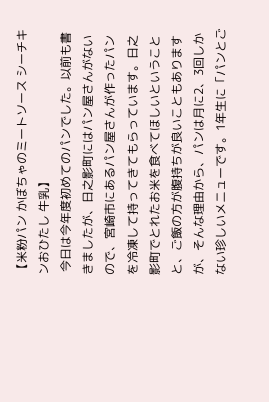【米粉パン かぼちゃのミートソース シーチキンおひたし 牛乳】
 今日は今年度初めてのパンでした。以前も書きましたが、日之影町にはパン屋さんがないので、宮崎市にあるパン屋さんが作ったパンを冷凍して持ってきてもらっています。日之影町でとれたお米を食べてほしいということと、ご飯の方が腹持ちが良いこともありますが、そんな理由から、パンは月に2、3回しかない珍しいメニューです。1年生に「パンとご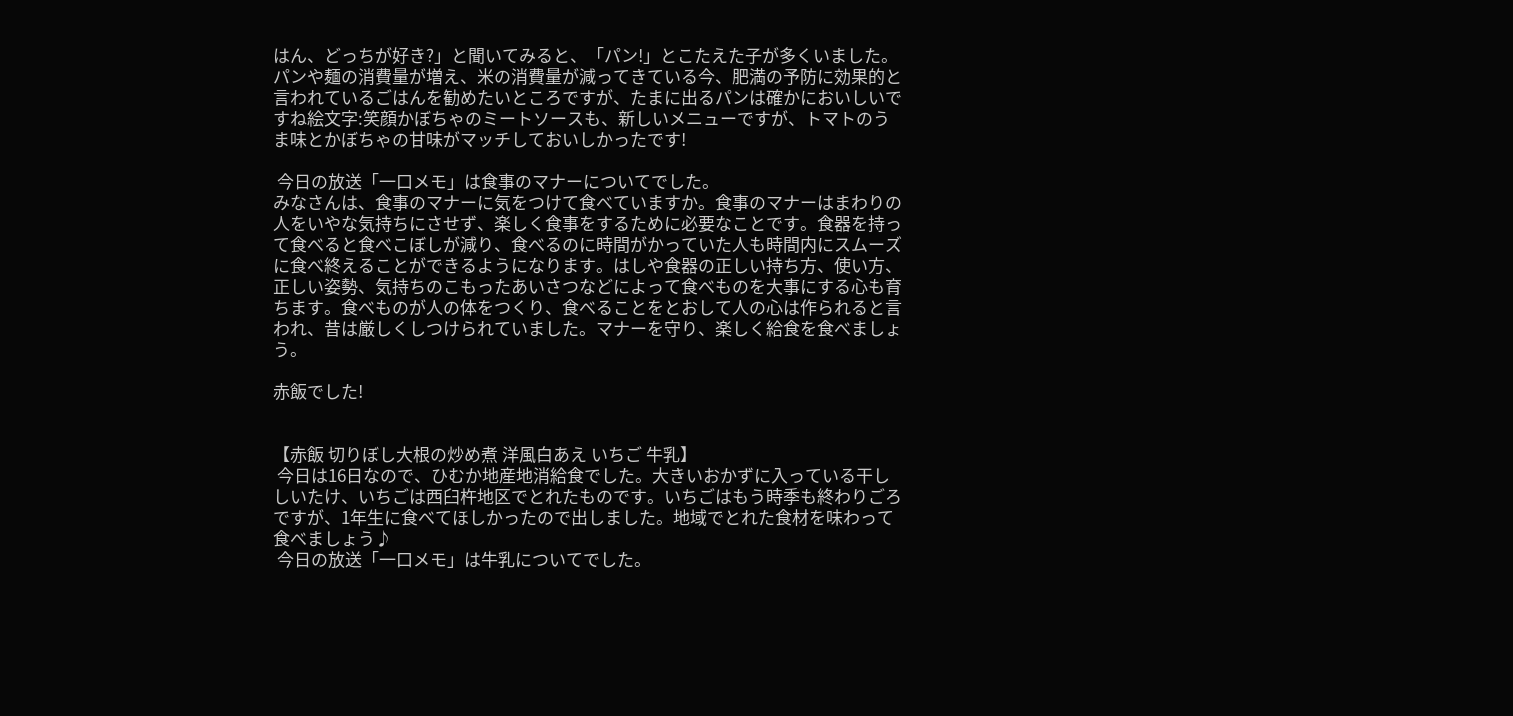はん、どっちが好き?」と聞いてみると、「パン!」とこたえた子が多くいました。パンや麺の消費量が増え、米の消費量が減ってきている今、肥満の予防に効果的と言われているごはんを勧めたいところですが、たまに出るパンは確かにおいしいですね絵文字:笑顔かぼちゃのミートソースも、新しいメニューですが、トマトのうま味とかぼちゃの甘味がマッチしておいしかったです!

 今日の放送「一口メモ」は食事のマナーについてでした。
みなさんは、食事のマナーに気をつけて食べていますか。食事のマナーはまわりの人をいやな気持ちにさせず、楽しく食事をするために必要なことです。食器を持って食べると食べこぼしが減り、食べるのに時間がかっていた人も時間内にスムーズに食べ終えることができるようになります。はしや食器の正しい持ち方、使い方、正しい姿勢、気持ちのこもったあいさつなどによって食べものを大事にする心も育ちます。食べものが人の体をつくり、食べることをとおして人の心は作られると言われ、昔は厳しくしつけられていました。マナーを守り、楽しく給食を食べましょう。

赤飯でした!


【赤飯 切りぼし大根の炒め煮 洋風白あえ いちご 牛乳】
 今日は16日なので、ひむか地産地消給食でした。大きいおかずに入っている干ししいたけ、いちごは西臼杵地区でとれたものです。いちごはもう時季も終わりごろですが、1年生に食べてほしかったので出しました。地域でとれた食材を味わって食べましょう♪
 今日の放送「一口メモ」は牛乳についてでした。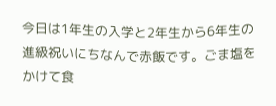今日は1年生の入学と2年生から6年生の進級祝いにちなんで赤飯です。ごま塩をかけて食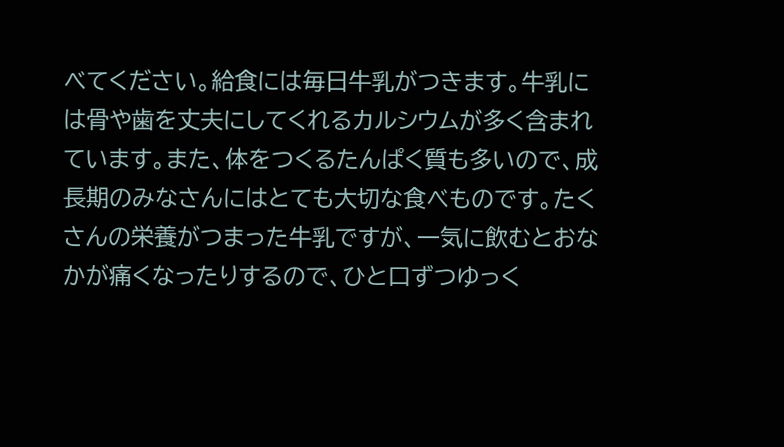べてください。給食には毎日牛乳がつきます。牛乳には骨や歯を丈夫にしてくれるカルシウムが多く含まれています。また、体をつくるたんぱく質も多いので、成長期のみなさんにはとても大切な食べものです。たくさんの栄養がつまった牛乳ですが、一気に飲むとおなかが痛くなったりするので、ひと口ずつゆっく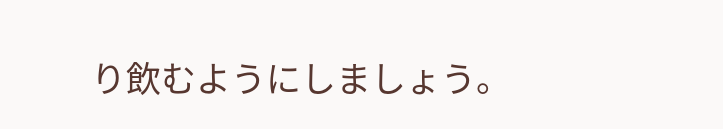り飲むようにしましょう。